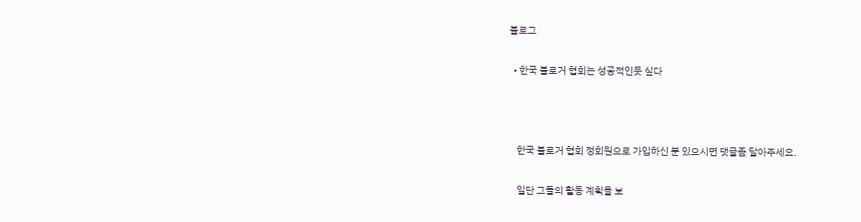블로그

  • 한국 블로거 협회는 성공적인듯 싶다



    한국 블로거 협회 정회원으로 가입하신 분 있으시면 댓글좀 달아주세요.

    일단 그들의 활동 계획을 보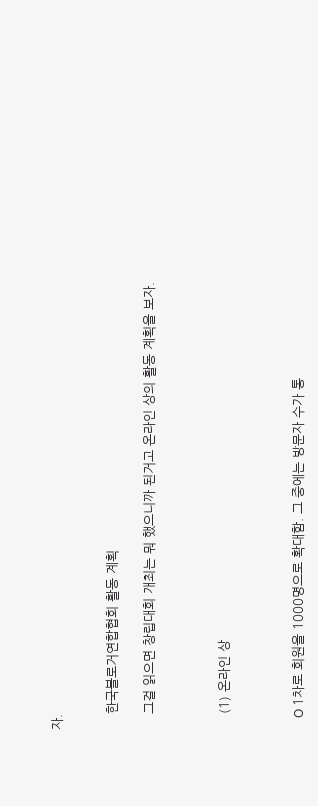자.


    한국블로거연합협회 활동 계획

    그걸 읽으면 창립대회 개최는 뭐 했으니까 된거고 온라인 상의 활동 계획을 보자.



    (1) 온라인 상



    O 1차로 회원을 1000명으로 확대함. 그 중에는 방문자 수가 통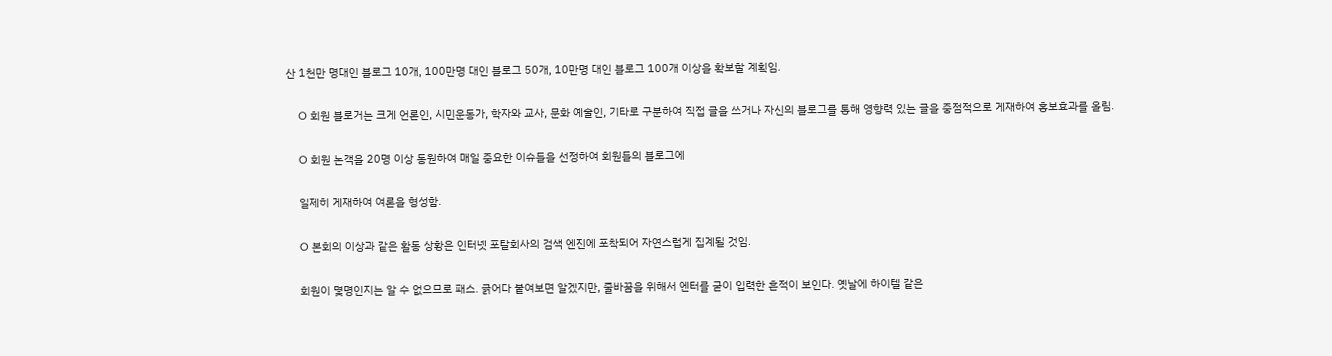산 1천만 명대인 블로그 10개, 100만명 대인 블로그 50개, 10만명 대인 블로그 100개 이상을 확보할 계획임.

    O 회원 블로거는 크게 언론인, 시민운동가, 학자와 교사, 문화 예술인, 기타로 구분하여 직접 글을 쓰거나 자신의 블로그를 통해 영향력 있는 글을 중점적으로 게재하여 홍보효과를 올림.

    O 회원 논객을 20명 이상 동원하여 매일 중요한 이슈들을 선정하여 회원들의 블로그에

    일제히 게재하여 여론을 형성함.

    O 본회의 이상과 같은 활동 상황은 인터넷 포탈회사의 검색 엔진에 포착되어 자연스럽게 집계될 것임.

    회원이 몇명인지는 알 수 없으므로 패스. 긁어다 붙여보면 알겠지만, 줄바꿈을 위해서 엔터를 굳이 입력한 흔적이 보인다. 옛날에 하이텔 같은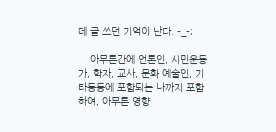데 글 쓰던 기억이 난다. -_-;

    아무튼간에 언론인, 시민운동가, 학자, 교사, 문화 예술인, 기타등등에 포함되는 나까지 포함하여, 아무튼 영향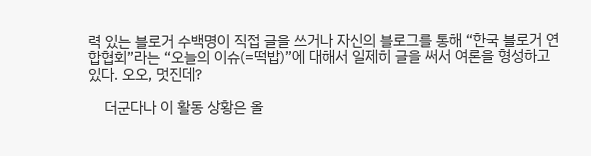력 있는 블로거 수백명이 직접 글을 쓰거나 자신의 블로그를 통해 “한국 블로거 연합협회”라는 “오늘의 이슈(=떡밥)”에 대해서 일제히 글을 써서 여론을 형성하고 있다. 오오, 멋진데?

    더군다나 이 활동 상황은 올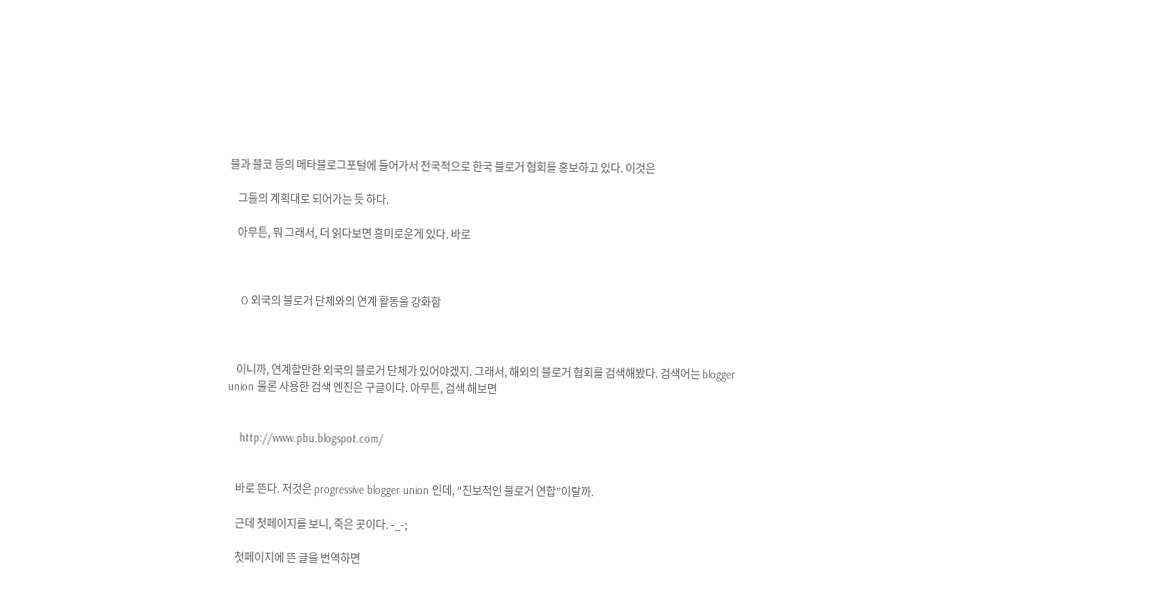블과 블코 등의 메타블로그포털에 들어가서 전국적으로 한국 블로거 협회를 홍보하고 있다. 이것은

    그들의 계획대로 되어가는 듯 하다.

    아무튼, 뭐 그래서, 더 읽다보면 흥미로운게 있다. 바로



    O 외국의 블로거 단체와의 연계 활동을 강화함



    이니까, 연계할만한 외국의 블로거 단체가 있어야겠지. 그래서, 해외의 블로거 협회를 검색해봤다. 검색어는 blogger union 물론 사용한 검색 엔진은 구글이다. 아무튼, 검색 해보면


    http://www.pbu.blogspot.com/


    바로 뜬다. 저것은 progressive blogger union 인데, “진보적인 블로거 연합”이랄까.

    근데 첫페이지를 보니, 죽은 곳이다. -_-;

    첫페이지에 뜬 글을 번역하면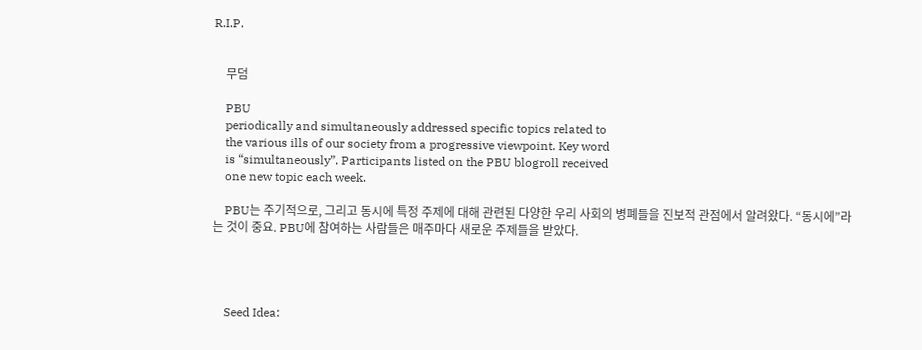R.I.P.


    무덤

    PBU
    periodically and simultaneously addressed specific topics related to
    the various ills of our society from a progressive viewpoint. Key word
    is “simultaneously”. Participants listed on the PBU blogroll received
    one new topic each week.

    PBU는 주기적으로, 그리고 동시에 특정 주제에 대해 관련된 다양한 우리 사회의 병폐들을 진보적 관점에서 알려왔다. “동시에”라는 것이 중요. PBU에 참여하는 사람들은 매주마다 새로운 주제들을 받았다.




    Seed Idea: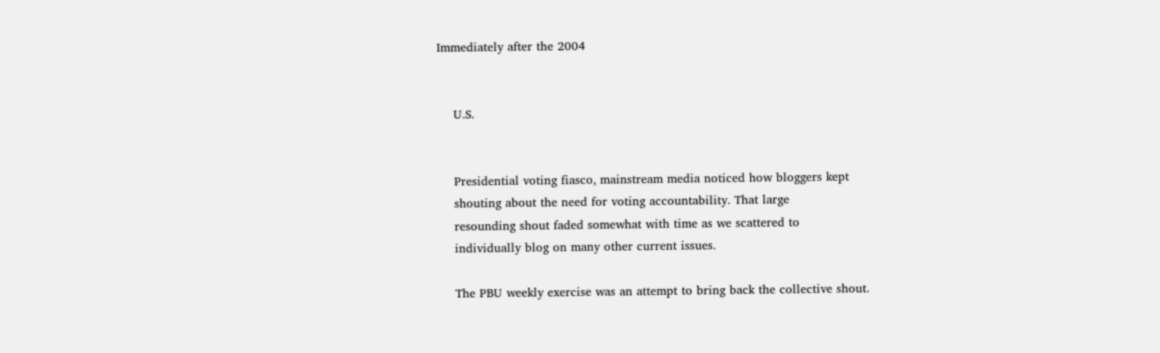Immediately after the 2004


    U.S.


    Presidential voting fiasco, mainstream media noticed how bloggers kept
    shouting about the need for voting accountability. That large
    resounding shout faded somewhat with time as we scattered to
    individually blog on many other current issues.

    The PBU weekly exercise was an attempt to bring back the collective shout.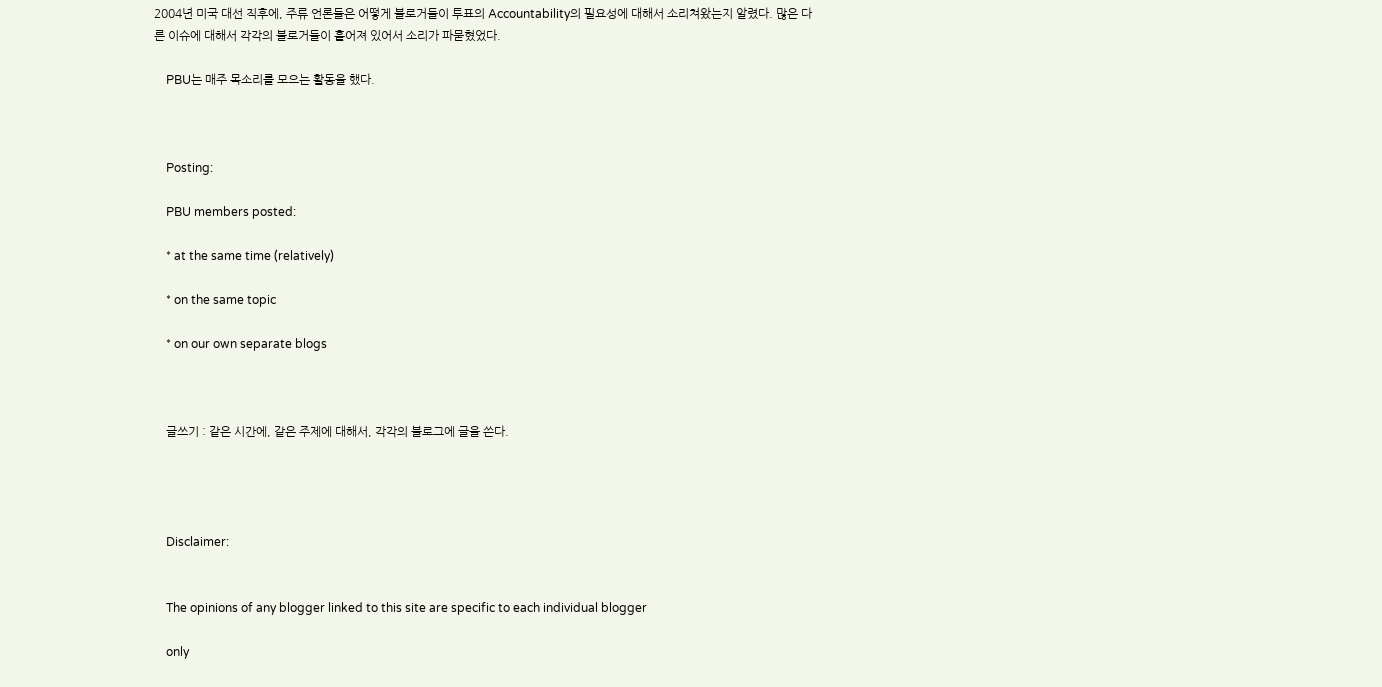2004년 미국 대선 직후에, 주류 언론들은 어떻게 블로거들이 투표의 Accountability의 필요성에 대해서 소리쳐왔는지 알렸다. 많은 다른 이슈에 대해서 각각의 블로거들이 흩어져 있어서 소리가 파묻혔었다.

    PBU는 매주 목소리를 모으는 활동을 했다.



    Posting:

    PBU members posted:

    * at the same time (relatively)

    * on the same topic

    * on our own separate blogs



    글쓰기 : 같은 시간에, 같은 주제에 대해서, 각각의 블로그에 글을 쓴다.




    Disclaimer:


    The opinions of any blogger linked to this site are specific to each individual blogger

    only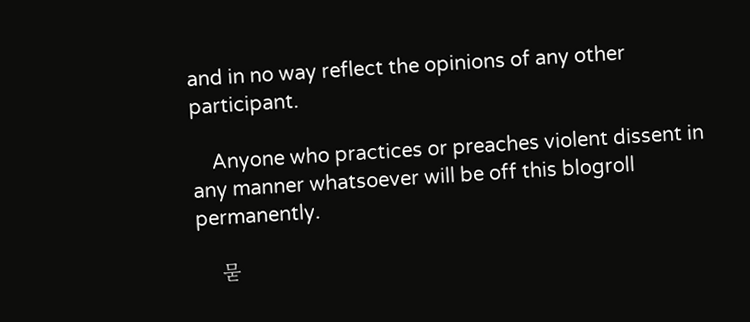and in no way reflect the opinions of any other participant.

    Anyone who practices or preaches violent dissent in any manner whatsoever will be off this blogroll permanently.

    묻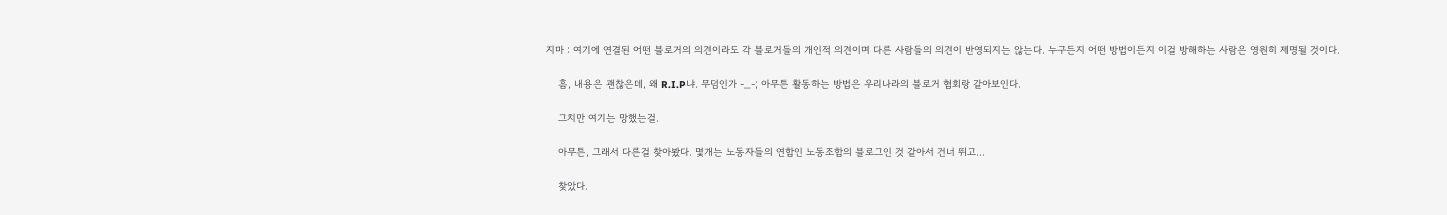지마 : 여기에 연결된 어떤 블로거의 의견이라도 각 블로거들의 개인적 의견이며 다른 사람들의 의견이 반영되지는 않는다. 누구든지 어떤 방법이든지 이걸 방해하는 사람은 영원히 제명될 것이다.

    흠, 내용은 괜찮은데, 왜 R.I.P냐. 무덤인가 -_-; 아무튼 활동하는 방법은 우리나라의 블로거 협회랑 같아보인다.

    그치만 여기는 망했는걸.

    아무튼, 그래서 다른걸 찾아봤다. 몇개는 노동자들의 연합인 노동조합의 블로그인 것 같아서 건너 뛰고…

    찾았다.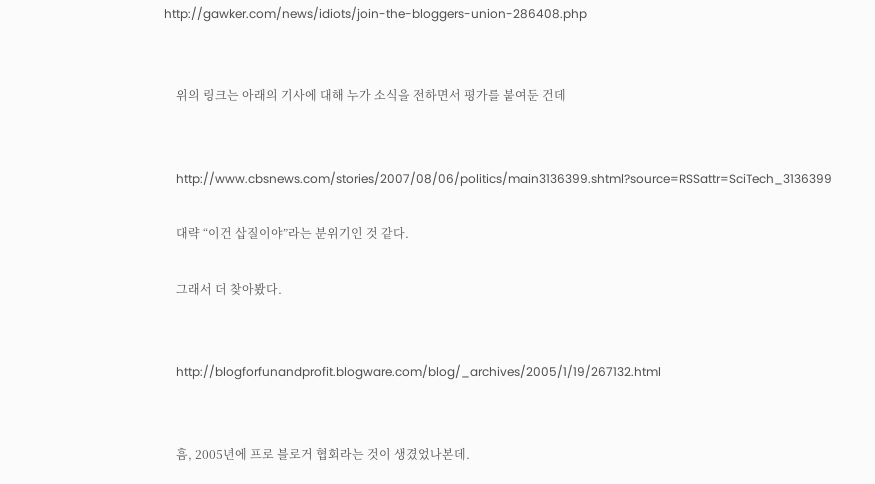http://gawker.com/news/idiots/join-the-bloggers-union-286408.php


    위의 링크는 아래의 기사에 대해 누가 소식을 전하면서 평가를 붙여둔 건데


    http://www.cbsnews.com/stories/2007/08/06/politics/main3136399.shtml?source=RSSattr=SciTech_3136399

    대략 “이건 삽질이야”라는 분위기인 것 같다.

    그래서 더 찾아봤다.


    http://blogforfunandprofit.blogware.com/blog/_archives/2005/1/19/267132.html


    흠, 2005년에 프로 블로거 협회라는 것이 생겼었나본데.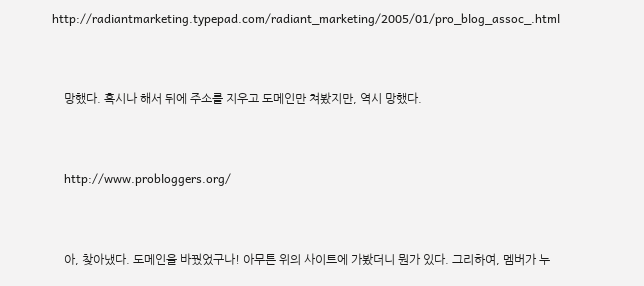http://radiantmarketing.typepad.com/radiant_marketing/2005/01/pro_blog_assoc_.html


    망했다. 혹시나 해서 뒤에 주소를 지우고 도메인만 쳐봤지만, 역시 망했다.


    http://www.probloggers.org/


    아, 찾아냈다. 도메인을 바꿨었구나! 아무튼 위의 사이트에 가봤더니 뭔가 있다. 그리하여, 멤버가 누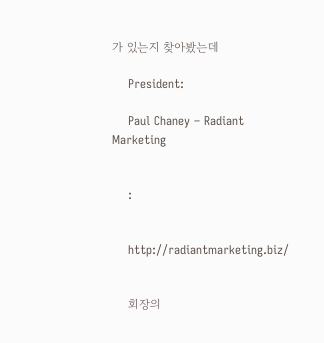가 있는지 찾아봤는데

    President:

    Paul Chaney – Radiant Marketing


    :


    http://radiantmarketing.biz/


    회장의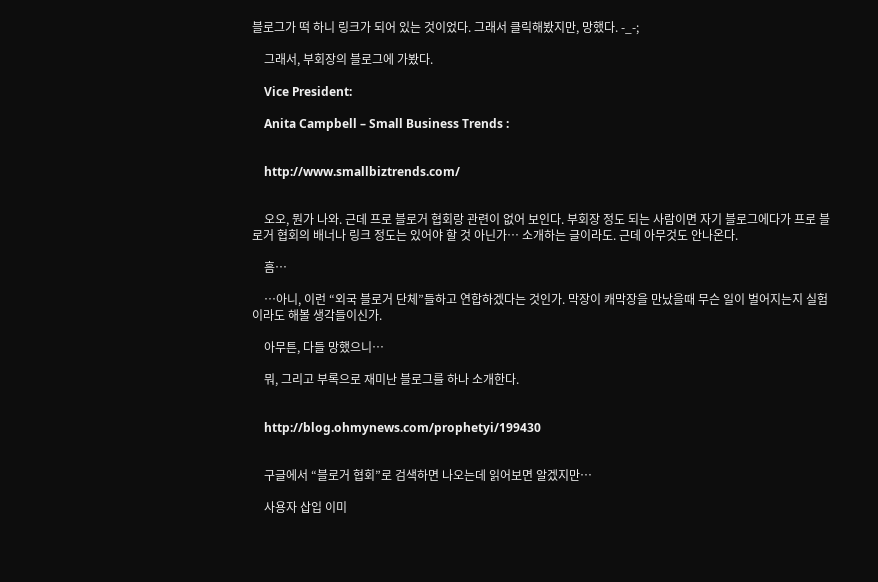블로그가 떡 하니 링크가 되어 있는 것이었다. 그래서 클릭해봤지만, 망했다. -_-;

    그래서, 부회장의 블로그에 가봤다.

    Vice President:

    Anita Campbell – Small Business Trends :


    http://www.smallbiztrends.com/


    오오, 뭔가 나와. 근데 프로 블로거 협회랑 관련이 없어 보인다. 부회장 정도 되는 사람이면 자기 블로그에다가 프로 블로거 협회의 배너나 링크 정도는 있어야 할 것 아닌가… 소개하는 글이라도. 근데 아무것도 안나온다.

    흠…

    …아니, 이런 “외국 블로거 단체”들하고 연합하겠다는 것인가. 막장이 캐막장을 만났을때 무슨 일이 벌어지는지 실험이라도 해볼 생각들이신가.

    아무튼, 다들 망했으니…

    뭐, 그리고 부록으로 재미난 블로그를 하나 소개한다.


    http://blog.ohmynews.com/prophetyi/199430


    구글에서 “블로거 협회”로 검색하면 나오는데 읽어보면 알겠지만…

    사용자 삽입 이미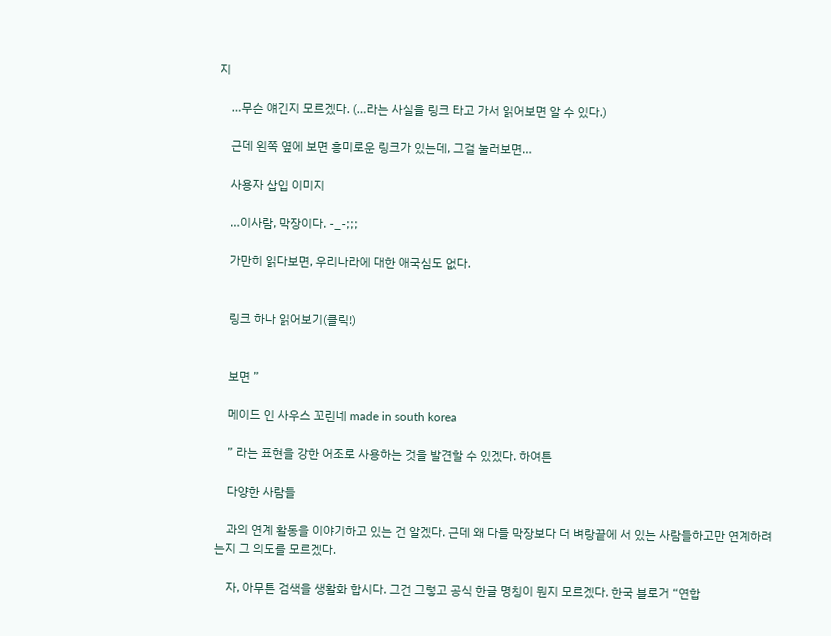지

    …무슨 얘긴지 모르겠다. (…라는 사실을 링크 타고 가서 읽어보면 알 수 있다.)

    근데 왼쪽 옆에 보면 흥미로운 링크가 있는데, 그걸 눌러보면…

    사용자 삽입 이미지

    …이사람, 막장이다. -_-;;;

    가만히 읽다보면, 우리나라에 대한 애국심도 없다.


    링크 하나 읽어보기(클릭!)


    보면 ”

    메이드 인 사우스 꼬린네 made in south korea

    ” 라는 표현을 강한 어조로 사용하는 것을 발견할 수 있겠다. 하여튼

    다양한 사람들

    과의 연계 활동을 이야기하고 있는 건 알겠다. 근데 왜 다들 막장보다 더 벼랑끝에 서 있는 사람들하고만 연계하려는지 그 의도를 모르겠다.

    자, 아무튼 검색을 생활화 합시다. 그건 그렇고 공식 한글 명칭이 뭔지 모르겠다. 한국 블로거 “연합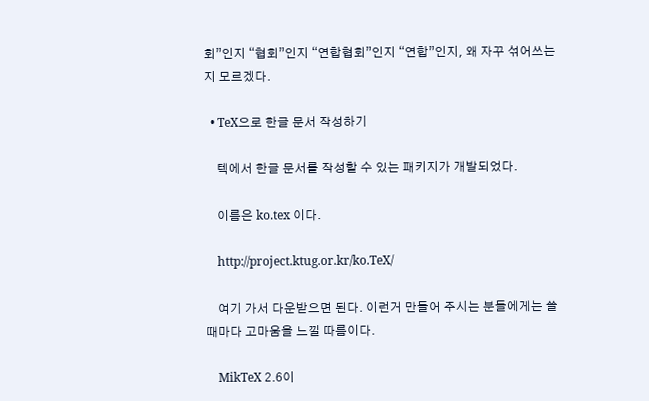회”인지 “협회”인지 “연합협회”인지 “연합”인지, 왜 자꾸 섞어쓰는지 모르겠다.

  • TeX으로 한글 문서 작성하기

    텍에서 한글 문서를 작성할 수 있는 패키지가 개발되었다.

    이름은 ko.tex 이다.

    http://project.ktug.or.kr/ko.TeX/

    여기 가서 다운받으면 된다. 이런거 만들어 주시는 분들에게는 쓸때마다 고마움을 느낄 따름이다.

    MikTeX 2.6이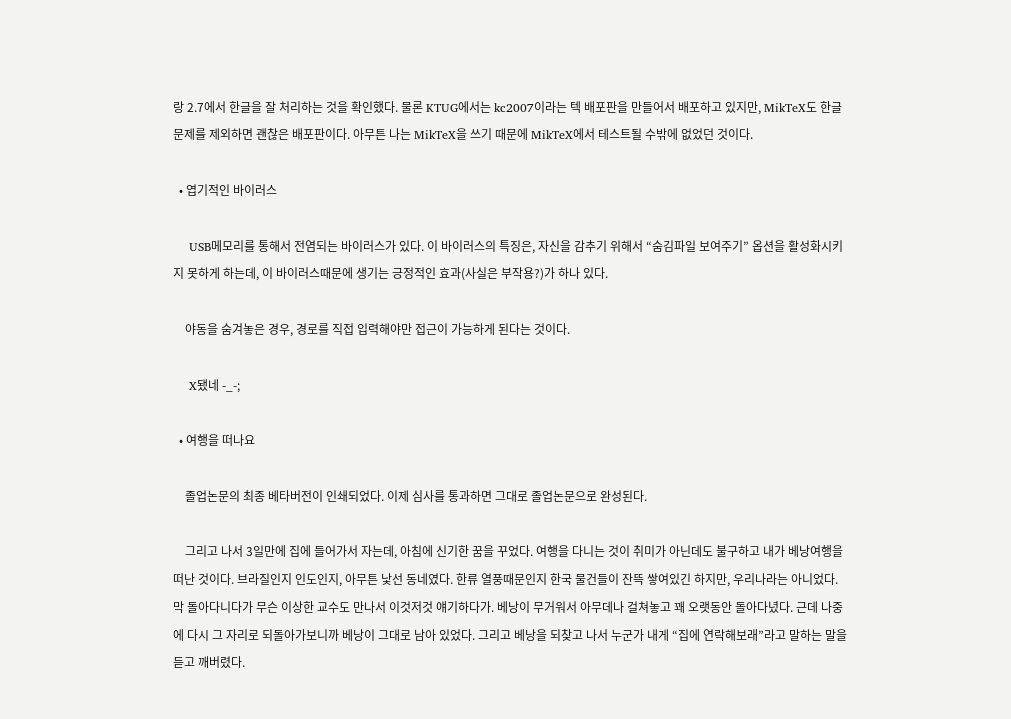랑 2.7에서 한글을 잘 처리하는 것을 확인했다. 물론 KTUG에서는 kc2007이라는 텍 배포판을 만들어서 배포하고 있지만, MikTeX도 한글 문제를 제외하면 괜찮은 배포판이다. 아무튼 나는 MikTeX을 쓰기 때문에 MikTeX에서 테스트될 수밖에 없었던 것이다.

  • 엽기적인 바이러스

    USB메모리를 통해서 전염되는 바이러스가 있다. 이 바이러스의 특징은, 자신을 감추기 위해서 “숨김파일 보여주기” 옵션을 활성화시키지 못하게 하는데, 이 바이러스때문에 생기는 긍정적인 효과(사실은 부작용?)가 하나 있다.

    야동을 숨겨놓은 경우, 경로를 직접 입력해야만 접근이 가능하게 된다는 것이다.

    X됐네 -_-;

  • 여행을 떠나요

    졸업논문의 최종 베타버전이 인쇄되었다. 이제 심사를 통과하면 그대로 졸업논문으로 완성된다.

    그리고 나서 3일만에 집에 들어가서 자는데, 아침에 신기한 꿈을 꾸었다. 여행을 다니는 것이 취미가 아닌데도 불구하고 내가 베낭여행을 떠난 것이다. 브라질인지 인도인지, 아무튼 낯선 동네였다. 한류 열풍때문인지 한국 물건들이 잔뜩 쌓여있긴 하지만, 우리나라는 아니었다. 막 돌아다니다가 무슨 이상한 교수도 만나서 이것저것 얘기하다가. 베낭이 무거워서 아무데나 걸쳐놓고 꽤 오랫동안 돌아다녔다. 근데 나중에 다시 그 자리로 되돌아가보니까 베낭이 그대로 남아 있었다. 그리고 베낭을 되찾고 나서 누군가 내게 “집에 연락해보래”라고 말하는 말을 듣고 깨버렸다.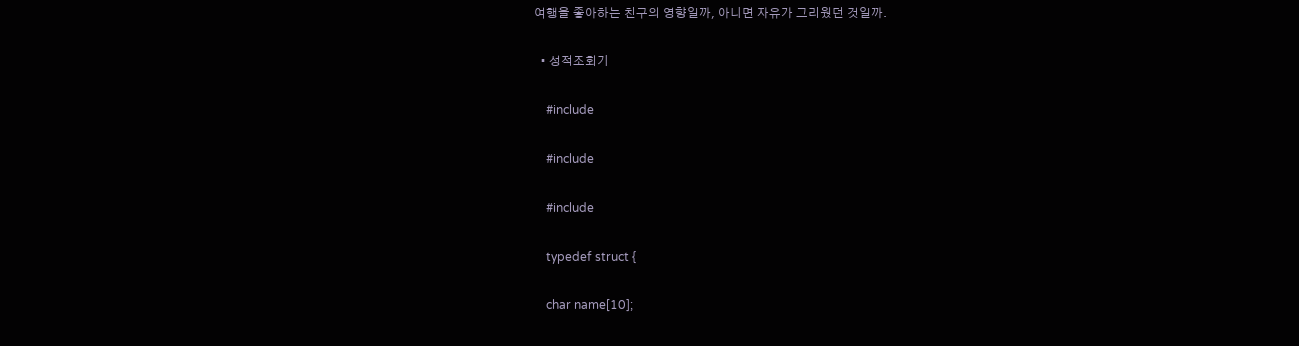여행을 좋아하는 친구의 영향일까, 아니면 자유가 그리웠던 것일까.

  • 성적조회기

    #include

    #include

    #include

    typedef struct {

    char name[10];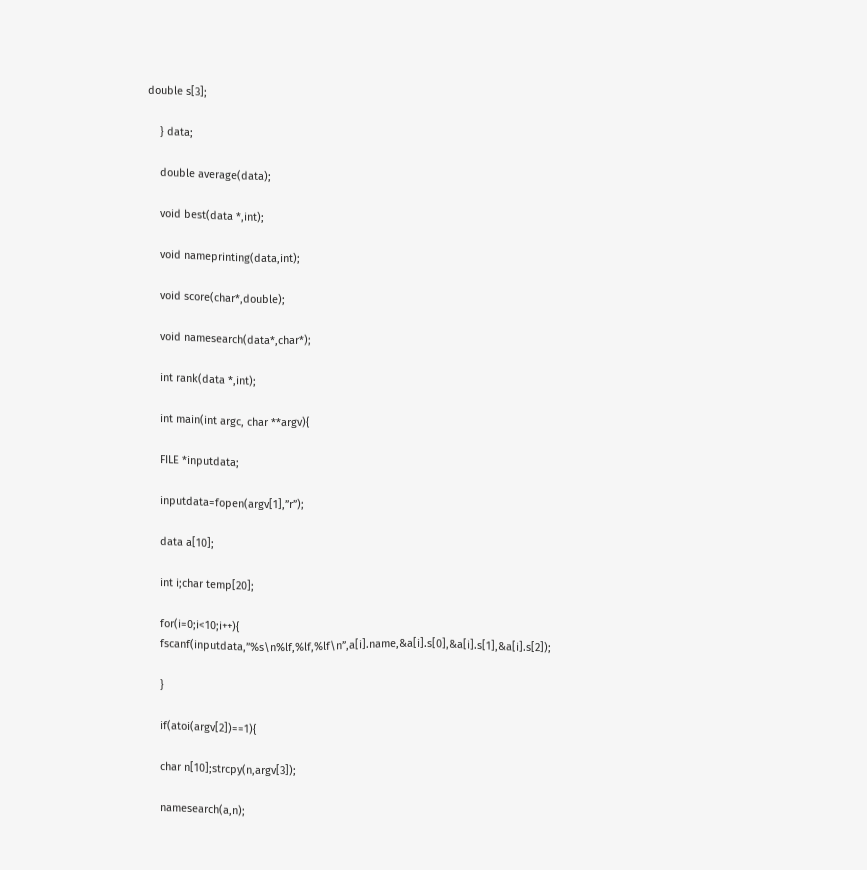double s[3];

    } data;

    double average(data);

    void best(data *,int);

    void nameprinting(data,int);

    void score(char*,double);

    void namesearch(data*,char*);

    int rank(data *,int);

    int main(int argc, char **argv){

    FILE *inputdata;

    inputdata=fopen(argv[1],”r”);

    data a[10];

    int i;char temp[20];

    for(i=0;i<10;i++){
    fscanf(inputdata,”%s\n%lf,%lf,%lf\n”,a[i].name,&a[i].s[0],&a[i].s[1],&a[i].s[2]);

    }

    if(atoi(argv[2])==1){

    char n[10];strcpy(n,argv[3]);

    namesearch(a,n);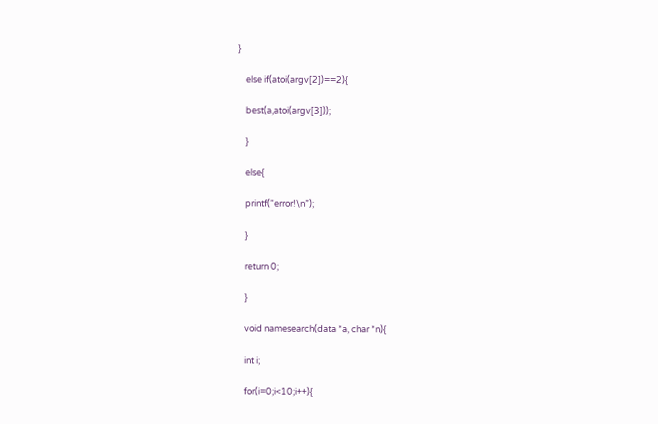}

    else if(atoi(argv[2])==2){

    best(a,atoi(argv[3]));

    }

    else{

    printf(“error!\n”);

    }

    return 0;

    }

    void namesearch(data *a, char *n){

    int i;

    for(i=0;i<10;i++){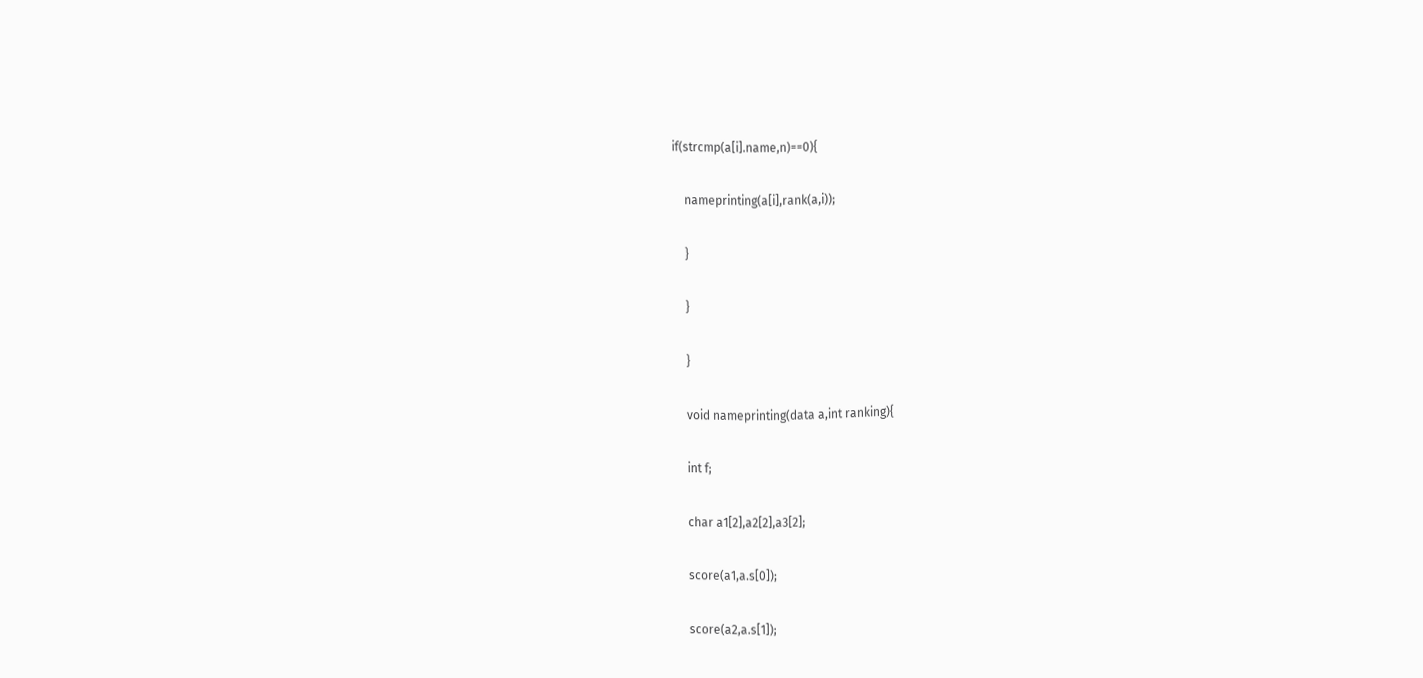if(strcmp(a[i].name,n)==0){

    nameprinting(a[i],rank(a,i));

    }

    }

    }

    void nameprinting(data a,int ranking){

    int f;

    char a1[2],a2[2],a3[2];

    score(a1,a.s[0]);

    score(a2,a.s[1]);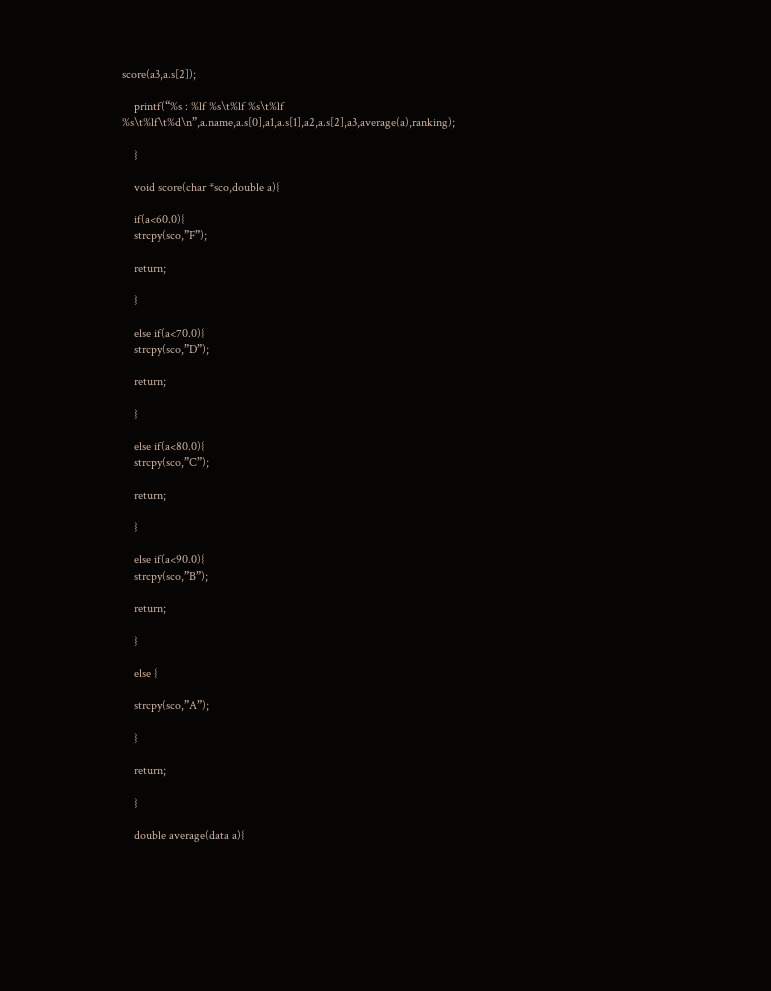score(a3,a.s[2]);

    printf(“%s : %lf %s\t%lf %s\t%lf %s\t%lf\t%d\n”,a.name,a.s[0],a1,a.s[1],a2,a.s[2],a3,average(a),ranking);

    }

    void score(char *sco,double a){

    if(a<60.0){
    strcpy(sco,”F”);

    return;

    }

    else if(a<70.0){
    strcpy(sco,”D”);

    return;

    }

    else if(a<80.0){
    strcpy(sco,”C”);

    return;

    }

    else if(a<90.0){
    strcpy(sco,”B”);

    return;

    }

    else {

    strcpy(sco,”A”);

    }

    return;

    }

    double average(data a){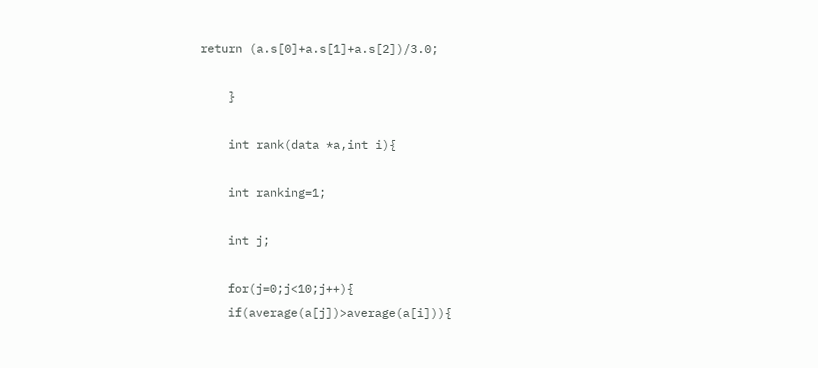return (a.s[0]+a.s[1]+a.s[2])/3.0;

    }

    int rank(data *a,int i){

    int ranking=1;

    int j;

    for(j=0;j<10;j++){
    if(average(a[j])>average(a[i])){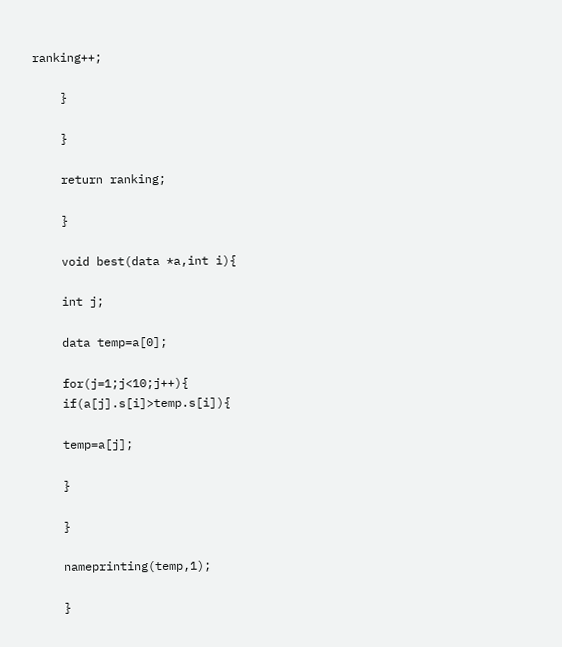ranking++;

    }

    }

    return ranking;

    }

    void best(data *a,int i){

    int j;

    data temp=a[0];

    for(j=1;j<10;j++){
    if(a[j].s[i]>temp.s[i]){

    temp=a[j];

    }

    }

    nameprinting(temp,1);

    }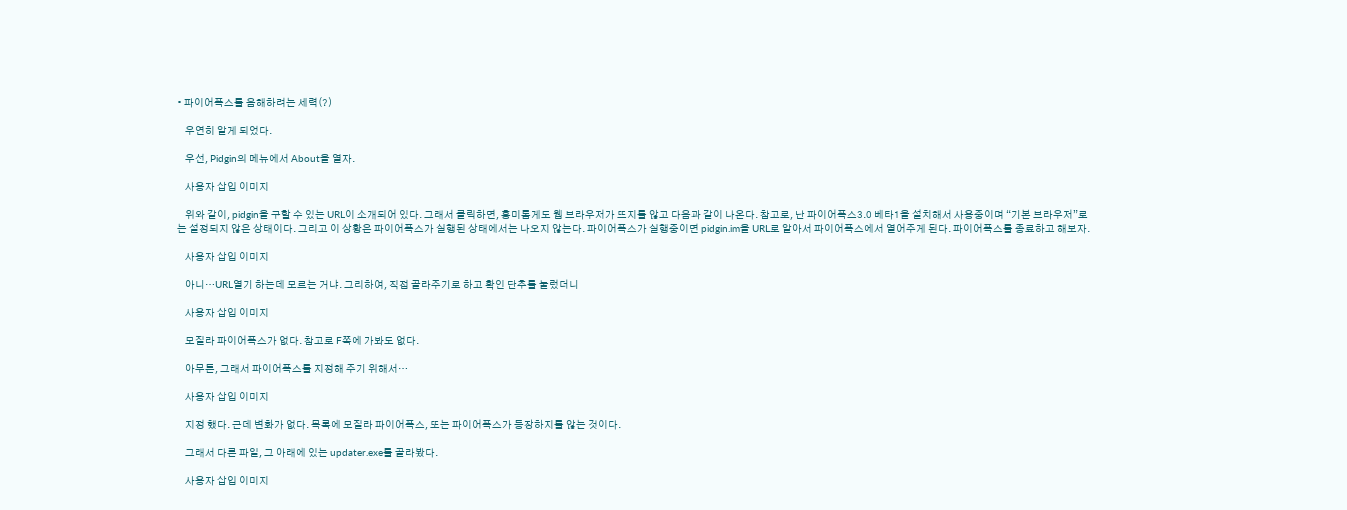• 파이어폭스를 음해하려는 세력(?)

    우연히 알게 되었다.

    우선, Pidgin의 메뉴에서 About을 열자.

    사용자 삽입 이미지

    위와 같이, pidgin을 구할 수 있는 URL이 소개되어 있다. 그래서 클릭하면, 흥미롭게도 웹 브라우저가 뜨지를 않고 다음과 같이 나온다. 참고로, 난 파이어폭스3.0 베타1을 설치해서 사용중이며 “기본 브라우저”로는 설정되지 않은 상태이다. 그리고 이 상황은 파이어폭스가 실행된 상태에서는 나오지 않는다. 파이어폭스가 실행중이면 pidgin.im을 URL로 알아서 파이어폭스에서 열어주게 된다. 파이어폭스를 종료하고 해보자.

    사용자 삽입 이미지

    아니…URL열기 하는데 모르는 거냐. 그리하여, 직접 골라주기로 하고 확인 단추를 눌렀더니

    사용자 삽입 이미지

    모질라 파이어폭스가 없다. 참고로 F쪽에 가봐도 없다.

    아무튼, 그래서 파이어폭스를 지정해 주기 위해서…

    사용자 삽입 이미지

    지정 했다. 근데 변화가 없다. 목록에 모질라 파이어폭스, 또는 파이어폭스가 등장하지를 않는 것이다.

    그래서 다른 파일, 그 아래에 있는 updater.exe를 골라봤다.

    사용자 삽입 이미지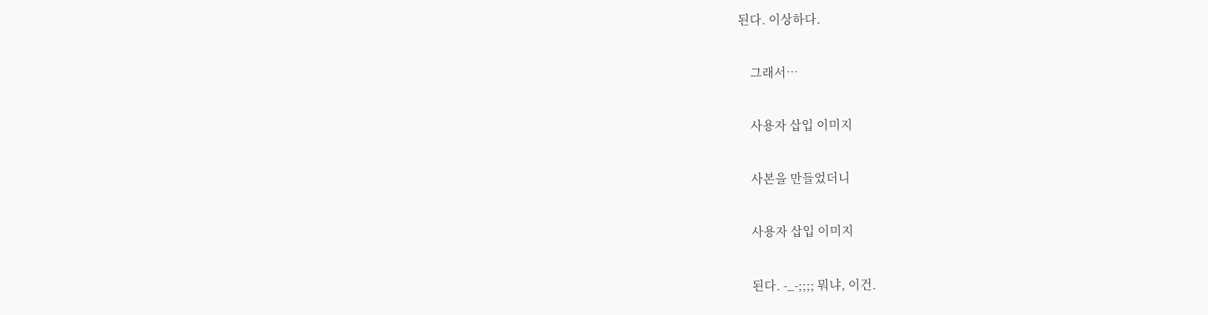된다. 이상하다.

    그래서…

    사용자 삽입 이미지

    사본을 만들었더니

    사용자 삽입 이미지

    된다. -_-;;;; 뭐냐, 이건.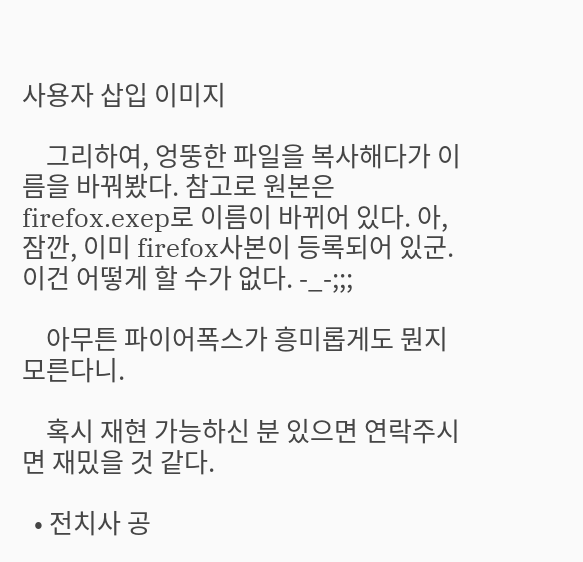사용자 삽입 이미지

    그리하여, 엉뚱한 파일을 복사해다가 이름을 바꿔봤다. 참고로 원본은 firefox.exep로 이름이 바뀌어 있다. 아, 잠깐, 이미 firefox사본이 등록되어 있군. 이건 어떻게 할 수가 없다. -_-;;;

    아무튼 파이어폭스가 흥미롭게도 뭔지 모른다니.

    혹시 재현 가능하신 분 있으면 연락주시면 재밌을 것 같다.

  • 전치사 공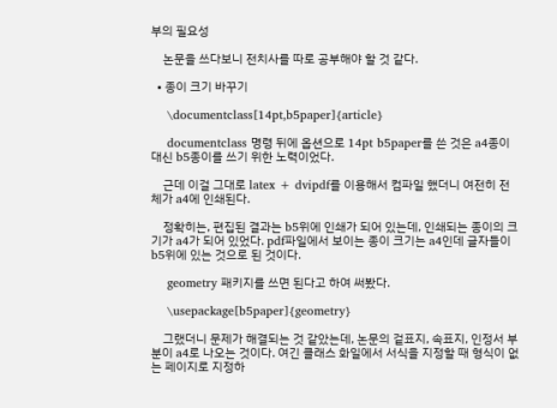부의 필요성

    논문을 쓰다보니 전치사를 따로 공부해야 할 것 같다.

  • 종이 크기 바꾸기

    \documentclass[14pt,b5paper]{article}

    documentclass 명령 뒤에 옵션으로 14pt b5paper를 쓴 것은 a4종이 대신 b5종이를 쓰기 위한 노력이었다.

    근데 이걸 그대로 latex + dvipdf를 이용해서 컴파일 했더니 여전히 전체가 a4에 인쇄된다.

    정확히는, 편집된 결과는 b5위에 인쇄가 되어 있는데, 인쇄되는 종이의 크기가 a4가 되어 있었다. pdf파일에서 보이는 종이 크기는 a4인데 글자들이 b5위에 있는 것으로 된 것이다.

    geometry 패키지를 쓰면 된다고 하여 써봤다.

    \usepackage[b5paper]{geometry}

    그랬더니 문제가 해결되는 것 같았는데, 논문의 겉표지, 속표지, 인정서 부분이 a4로 나오는 것이다. 여긴 클래스 화일에서 서식을 지정할 때 형식이 없는 페이지로 지정하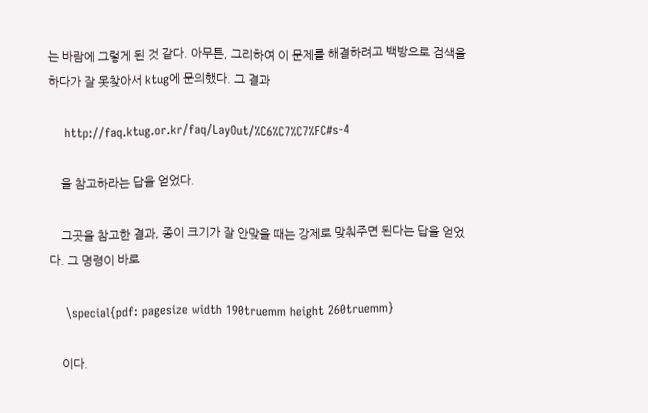는 바람에 그렇게 된 것 같다. 아무튼, 그리하여 이 문제를 해결하려고 백방으로 검색을 하다가 잘 못찾아서 ktug에 문의했다. 그 결과

    http://faq.ktug.or.kr/faq/LayOut/%C6%C7%C7%FC#s-4

    을 참고하라는 답을 얻었다.

    그곳을 참고한 결과, 종이 크기가 잘 안맞을 때는 강제로 맞춰주면 된다는 답을 얻었다. 그 명령이 바로

    \special{pdf: pagesize width 190truemm height 260truemm}

    이다.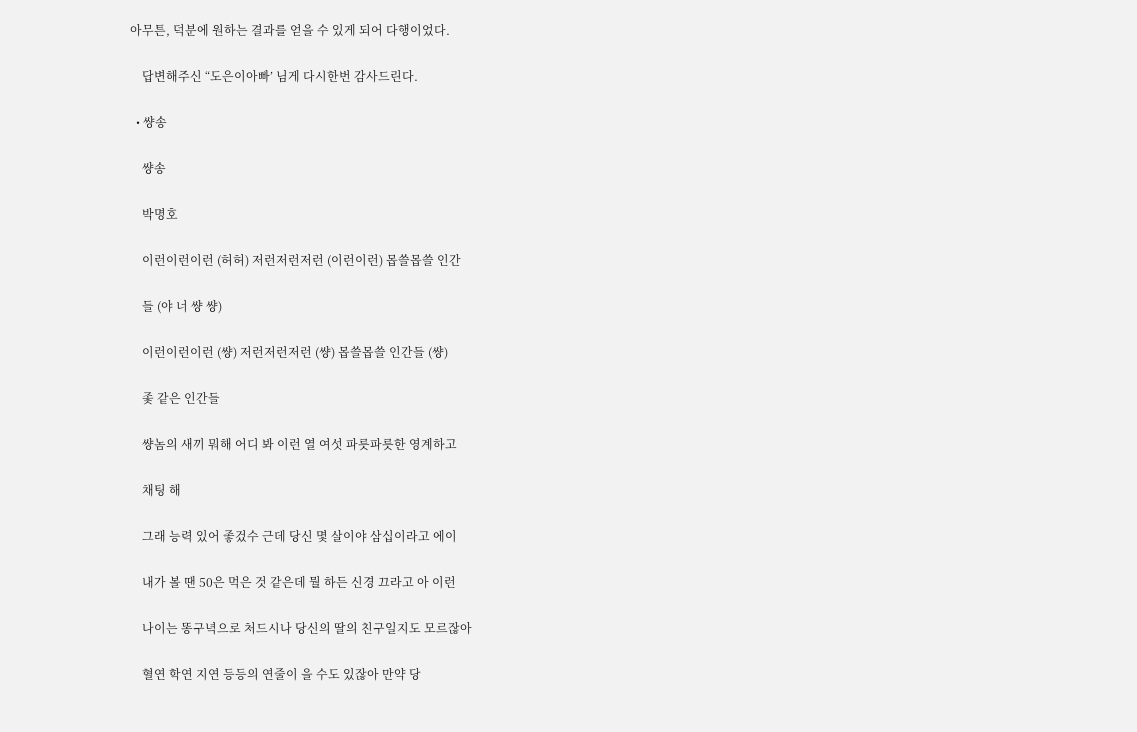아무튼, 덕분에 원하는 결과를 얻을 수 있게 되어 다행이었다.

    답변해주신 “도은이아빠’ 님게 다시한번 감사드린다.

  • 썅송

    썅송

    박명호

    이런이런이런 (허허) 저런저런저런 (이런이런) 몹쓸몹쓸 인간

    들 (야 너 썅 썅)

    이런이런이런 (썅) 저런저런저런 (썅) 몹쓸몹쓸 인간들 (썅)

    좇 같은 인간들

    썅놈의 새끼 뭐해 어디 봐 이런 열 여섯 파릇파릇한 영계하고

    채팅 해

    그래 능력 있어 좋겄수 근데 당신 몇 살이야 삼십이라고 에이

    내가 볼 땐 50은 먹은 것 같은데 뭘 하든 신경 끄라고 아 이런

    나이는 똥구녁으로 처드시나 당신의 딸의 친구일지도 모르잖아

    혈연 학연 지연 등등의 연줄이 을 수도 있잖아 만약 당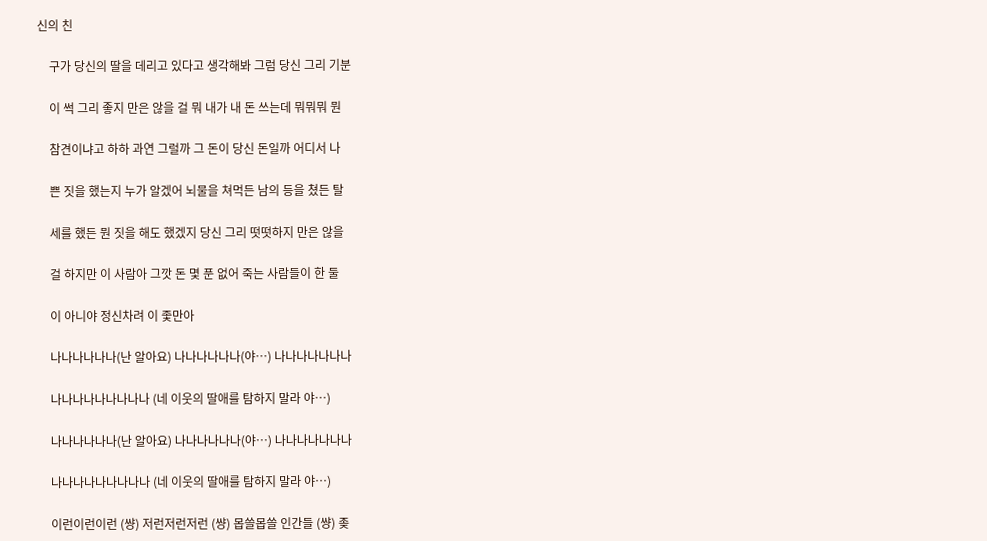신의 친

    구가 당신의 딸을 데리고 있다고 생각해봐 그럼 당신 그리 기분

    이 썩 그리 좋지 만은 않을 걸 뭐 내가 내 돈 쓰는데 뭐뭐뭐 뭔

    참견이냐고 하하 과연 그럴까 그 돈이 당신 돈일까 어디서 나

    쁜 짓을 했는지 누가 알겠어 뇌물을 쳐먹든 남의 등을 쳤든 탈

    세를 했든 뭔 짓을 해도 했겠지 당신 그리 떳떳하지 만은 않을

    걸 하지만 이 사람아 그깟 돈 몇 푼 없어 죽는 사람들이 한 둘

    이 아니야 정신차려 이 좇만아

    나나나나나나(난 알아요) 나나나나나나(야…) 나나나나나나나

    나나나나나나나나나 (네 이웃의 딸애를 탐하지 말라 야…)

    나나나나나나(난 알아요) 나나나나나나(야…) 나나나나나나나

    나나나나나나나나나 (네 이웃의 딸애를 탐하지 말라 야…)

    이런이런이런 (썅) 저런저런저런 (썅) 몹쓸몹쓸 인간들 (썅) 좆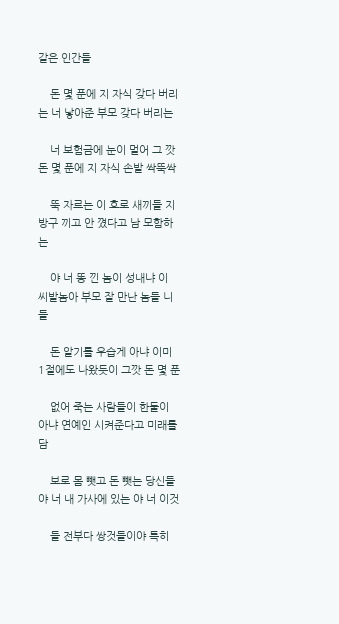같은 인간들

    돈 몇 푼에 지 자식 갖다 버리는 너 낳아준 부모 갖다 버리는

    너 보험금에 눈이 멀어 그 깟 돈 몇 푼에 지 자식 손발 싹뚝싹

    뚝 자르는 이 호로 새끼들 지 방구 끼고 안 꼈다고 남 모함하는

    야 너 똥 낀 놈이 성내냐 이 씨발놈아 부모 잘 만난 놈들 니들

    돈 알기를 우습게 아냐 이미 1절에도 나왔듯이 그깟 돈 몇 푼

    없어 죽는 사람들이 한둘이 아냐 연예인 시켜준다고 미래를 담

    보로 몸 뺏고 돈 뺏는 당신들 야 너 내 가사에 있는 야 너 이것

    들 전부다 쌍것들이야 특히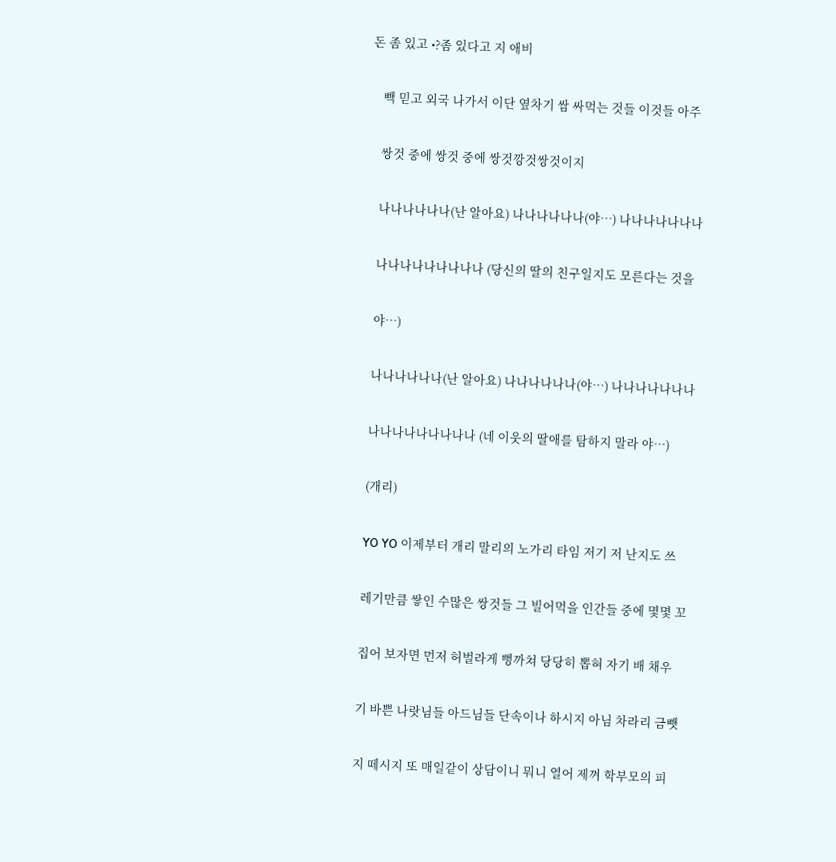돈 좀 있고 •?좀 있다고 지 애비

    빽 믿고 외국 나가서 이단 옆차기 쌈 싸먹는 것들 이것들 아주

    쌍것 중에 쌍것 중에 쌍것깡것쌍것이지

    나나나나나나(난 알아요) 나나나나나나(야…) 나나나나나나나

    나나나나나나나나나 (당신의 딸의 친구일지도 모른다는 것을

    야…)

    나나나나나나(난 알아요) 나나나나나나(야…) 나나나나나나나

    나나나나나나나나나 (네 이웃의 딸애를 탐하지 말라 야…)

    (개리)

    YO YO 이제부터 개리 말리의 노가리 타임 저기 저 난지도 쓰

    레기만큼 쌓인 수많은 쌍것들 그 빌어먹을 인간들 중에 몇몇 꼬

    집어 보자면 먼저 허벌라게 뻥까쳐 당당히 뽑혀 자기 배 채우

    기 바쁜 나랏님들 아드님들 단속이나 하시지 아님 차라리 금뺏

    지 떼시지 또 매일같이 상담이니 뭐니 열어 제껴 학부모의 피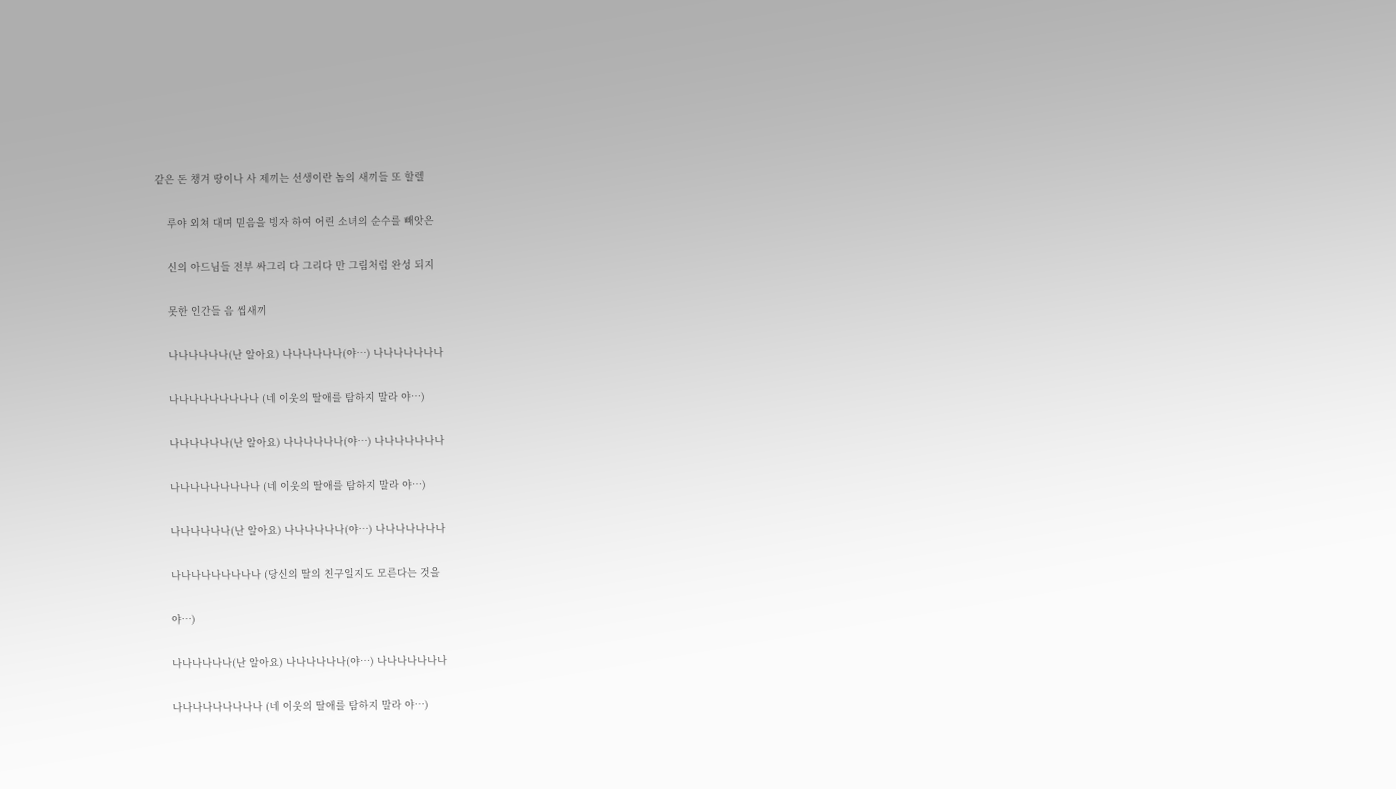같은 돈 챙겨 땅이나 사 제끼는 선생이란 놈의 새끼들 또 할렐

    루야 외쳐 대며 믿음을 빙자 하여 어린 소녀의 순수를 빼앗은

    신의 아드님들 전부 싸그리 다 그리다 만 그림처럼 완성 되지

    못한 인간들 음 씹새끼

    나나나나나나(난 알아요) 나나나나나나(야…) 나나나나나나나

    나나나나나나나나나 (네 이웃의 딸애를 탐하지 말라 야…)

    나나나나나나(난 알아요) 나나나나나나(야…) 나나나나나나나

    나나나나나나나나나 (네 이웃의 딸애를 탐하지 말라 야…)

    나나나나나나(난 알아요) 나나나나나나(야…) 나나나나나나나

    나나나나나나나나나 (당신의 딸의 친구일지도 모른다는 것을

    야…)

    나나나나나나(난 알아요) 나나나나나나(야…) 나나나나나나나

    나나나나나나나나나 (네 이웃의 딸애를 탐하지 말라 야…)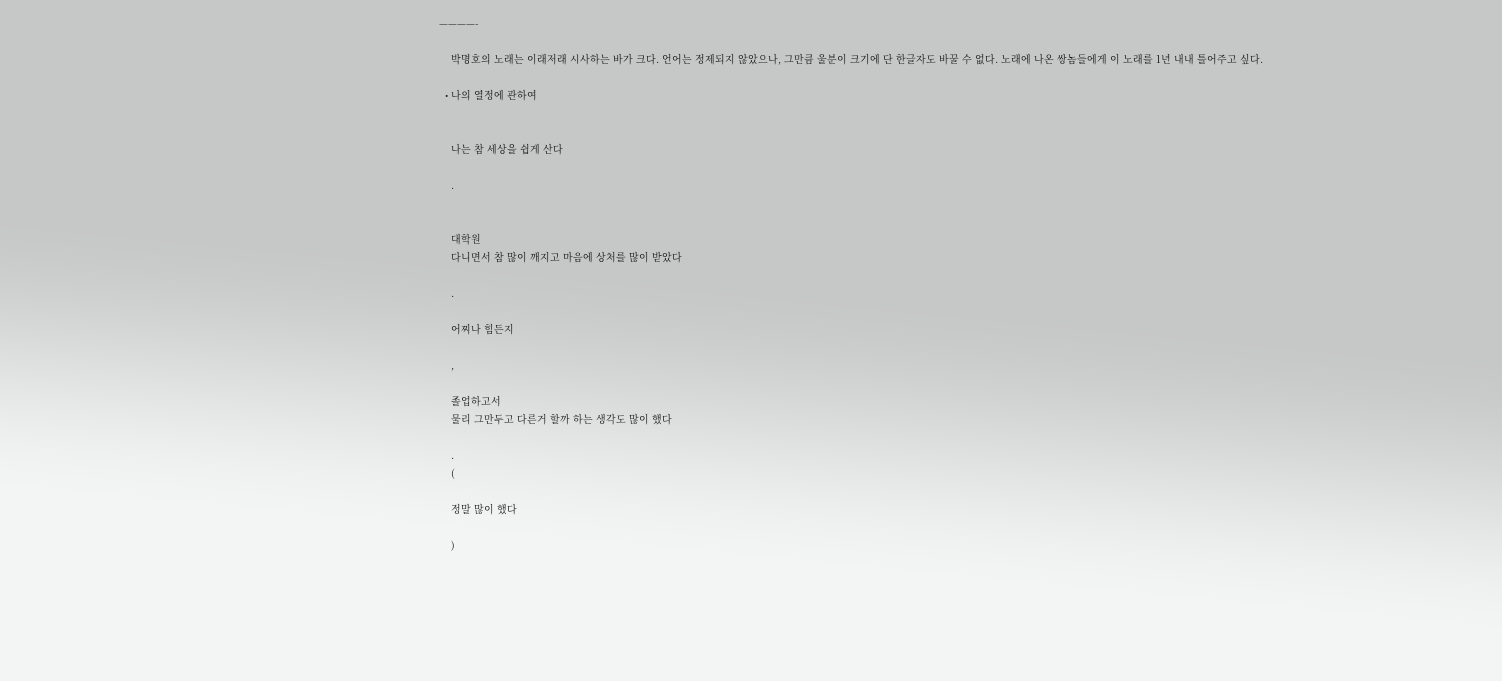————-

    박명호의 노래는 이래저래 시사하는 바가 크다. 언어는 정제되지 않았으나, 그만큼 울분이 크기에 단 한글자도 바꿀 수 없다. 노래에 나온 쌍놈들에게 이 노래를 1년 내내 틀어주고 싶다.

  • 나의 열정에 관하여


    나는 참 세상을 쉽게 산다

    .


    대학원
    다니면서 참 많이 깨지고 마음에 상처를 많이 받았다

    .

    어찌나 힘든지

    ,

    졸업하고서
    물리 그만두고 다른거 할까 하는 생각도 많이 했다

    .
    (

    정말 많이 했다

    )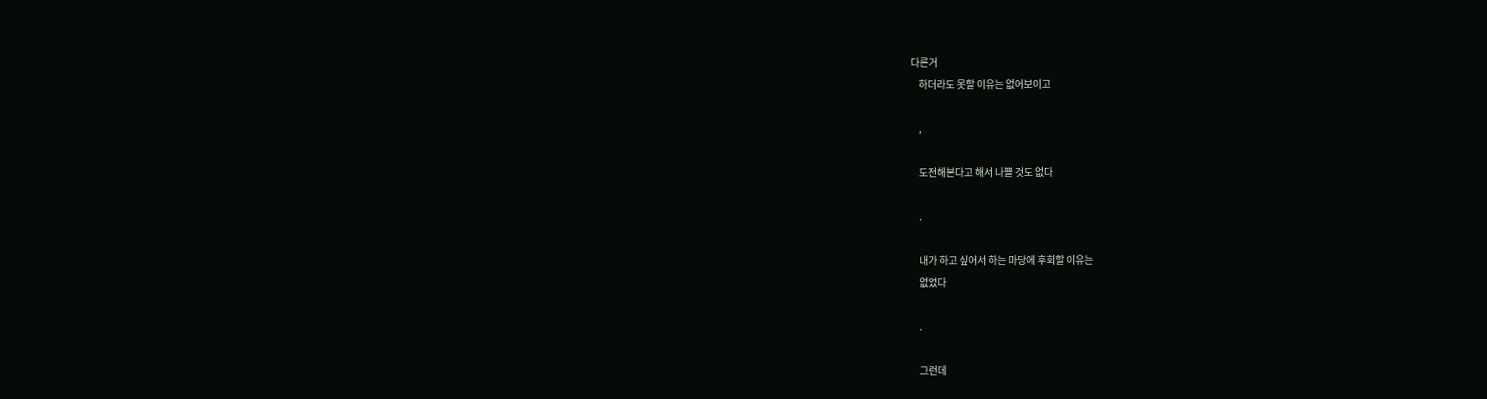다른거
    하더라도 못할 이유는 없어보이고

    ,

    도전해본다고 해서 나쁠 것도 없다

    .

    내가 하고 싶어서 하는 마당에 후회할 이유는
    없었다

    .

    그런데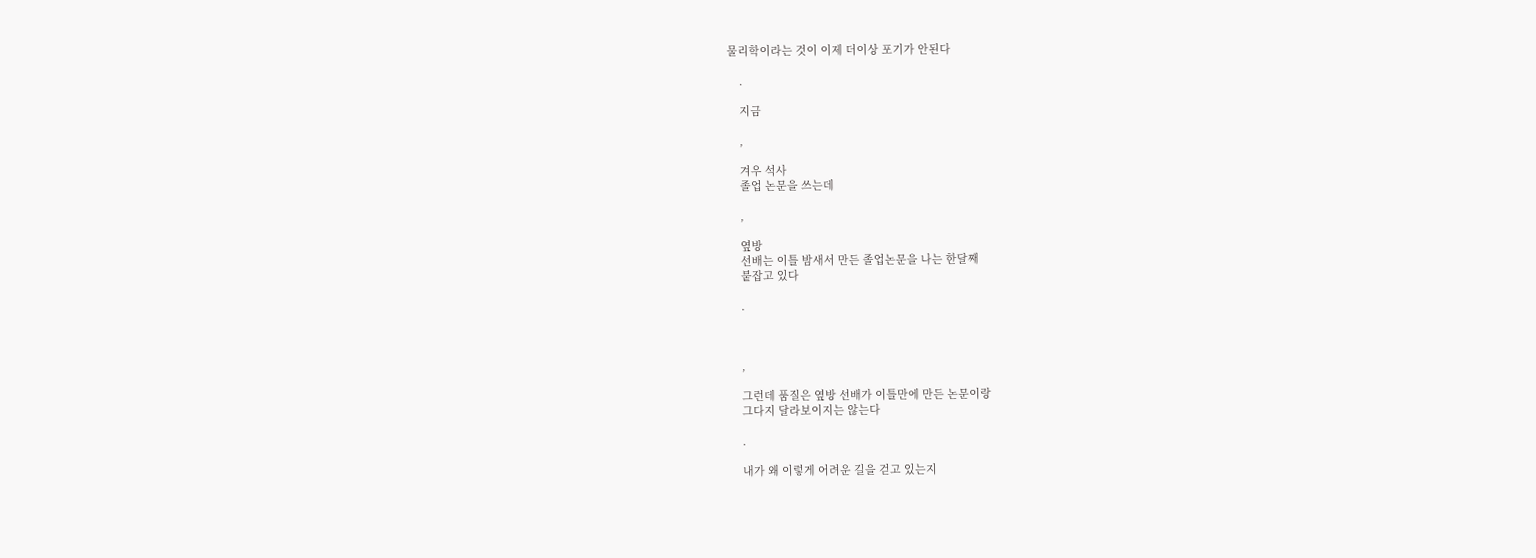물리학이라는 것이 이제 더이상 포기가 안된다

    .

    지금

    ,

    겨우 석사
    졸업 논문을 쓰는데

    ,

    옆방
    선배는 이틀 밤새서 만든 졸업논문을 나는 한달째
    붙잡고 있다

    .



    ,

    그런데 품질은 옆방 선배가 이틀만에 만든 논문이랑
    그다지 달라보이지는 않는다

    .

    내가 왜 이렇게 어려운 길을 걷고 있는지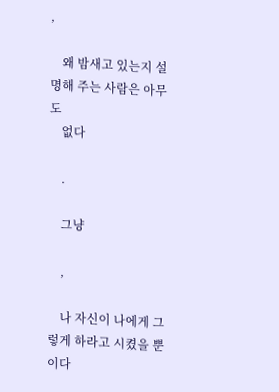,

    왜 밤새고 있는지 설명해 주는 사람은 아무도
    없다

    .

    그냥

    ,

    나 자신이 나에게 그렇게 하라고 시켰을 뿐이다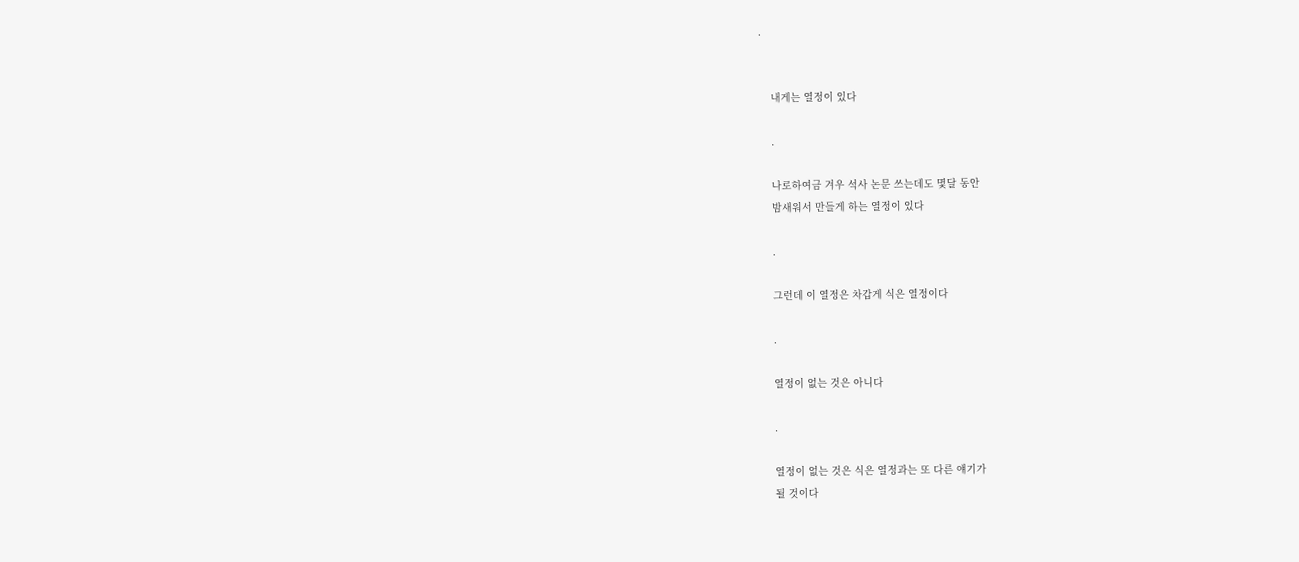.


    내게는 열정이 있다

    .

    나로하여금 겨우 석사 논문 쓰는데도 몇달 동안
    밤새워서 만들게 하는 열정이 있다

    .

    그런데 이 열정은 차갑게 식은 열정이다

    .

    열정이 없는 것은 아니다

    .

    열정이 없는 것은 식은 열정과는 또 다른 얘기가
    될 것이다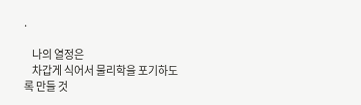.

    나의 열정은
    차갑게 식어서 물리학을 포기하도록 만들 것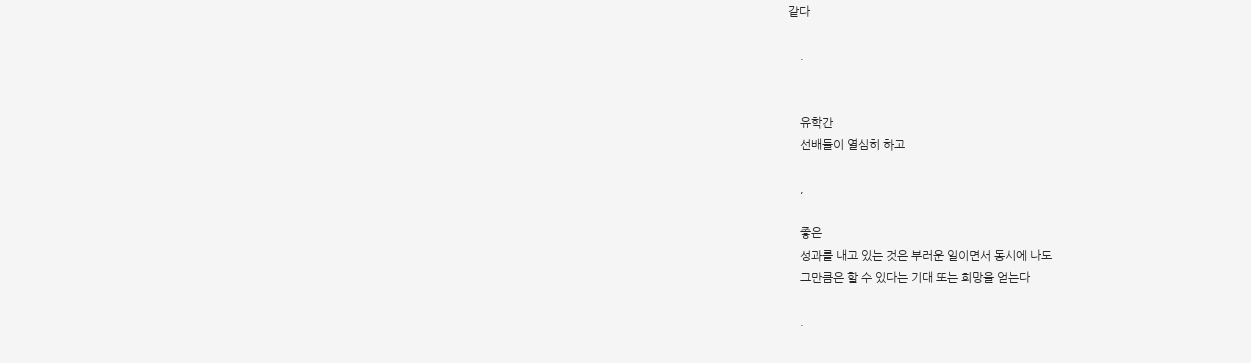같다

    .


    유학간
    선배들이 열심히 하고

    ,

    좋은
    성과를 내고 있는 것은 부러운 일이면서 동시에 나도
    그만큼은 할 수 있다는 기대 또는 희망을 얻는다

    .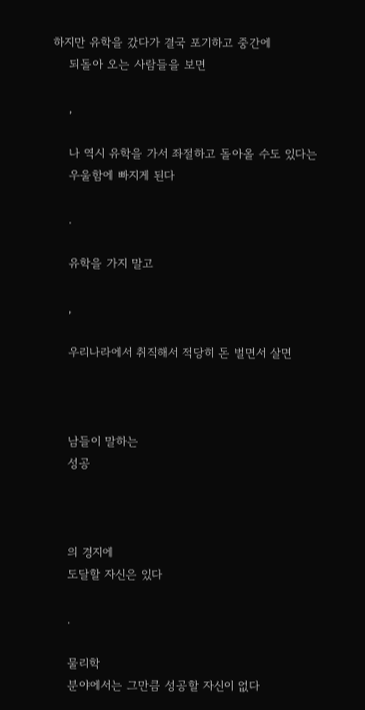하지만 유학을 갔다가 결국 포기하고 중간에
    되돌아 오는 사람들을 보면

    ,

    나 역시 유학을 가서 좌절하고 돌아올 수도 있다는
    우울함에 빠지게 된다

    .

    유학을 가지 말고

    ,

    우리나라에서 취직해서 적당히 돈 벌면서 살면



    남들이 말하는
    성공



    의 경지에
    도달할 자신은 있다

    .

    물리학
    분야에서는 그만큼 성공할 자신이 없다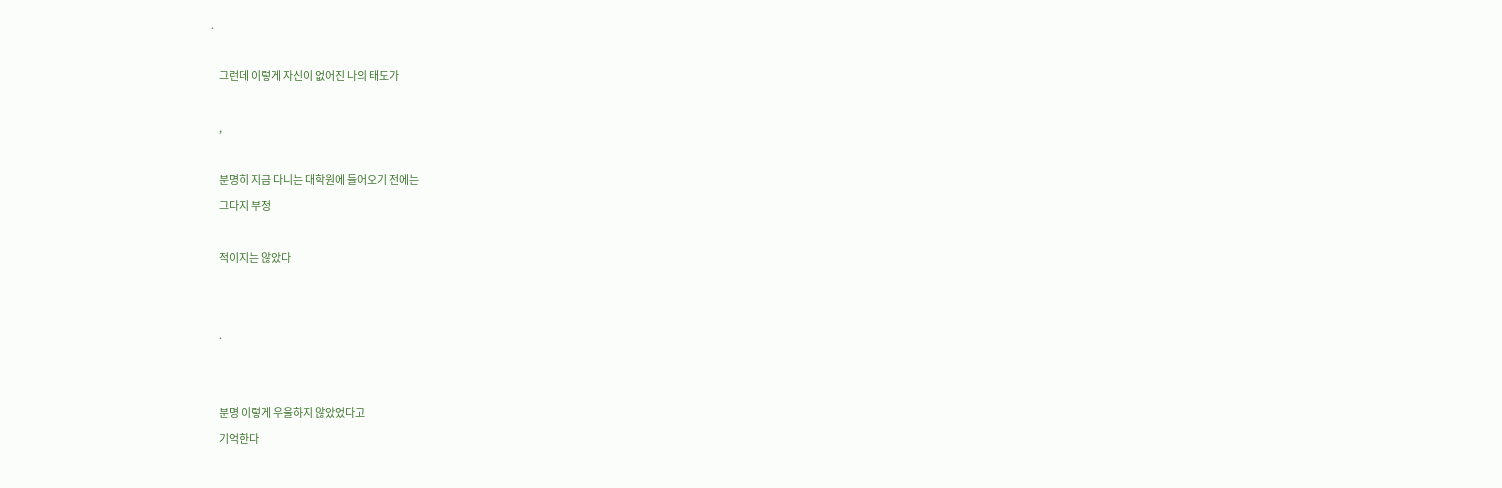.

    그런데 이렇게 자신이 없어진 나의 태도가

    ,

    분명히 지금 다니는 대학원에 들어오기 전에는
    그다지 부정

    적이지는 않았다


    .


    분명 이렇게 우울하지 않았었다고
    기억한다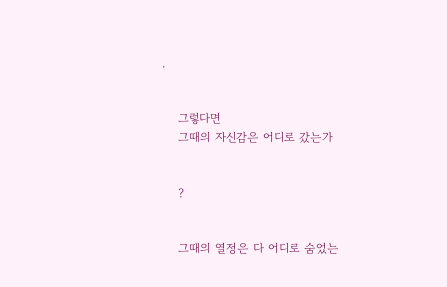.


    그렇다면
    그때의 자신감은 어디로 갔는가


    ?


    그때의 열정은 다 어디로 숨었는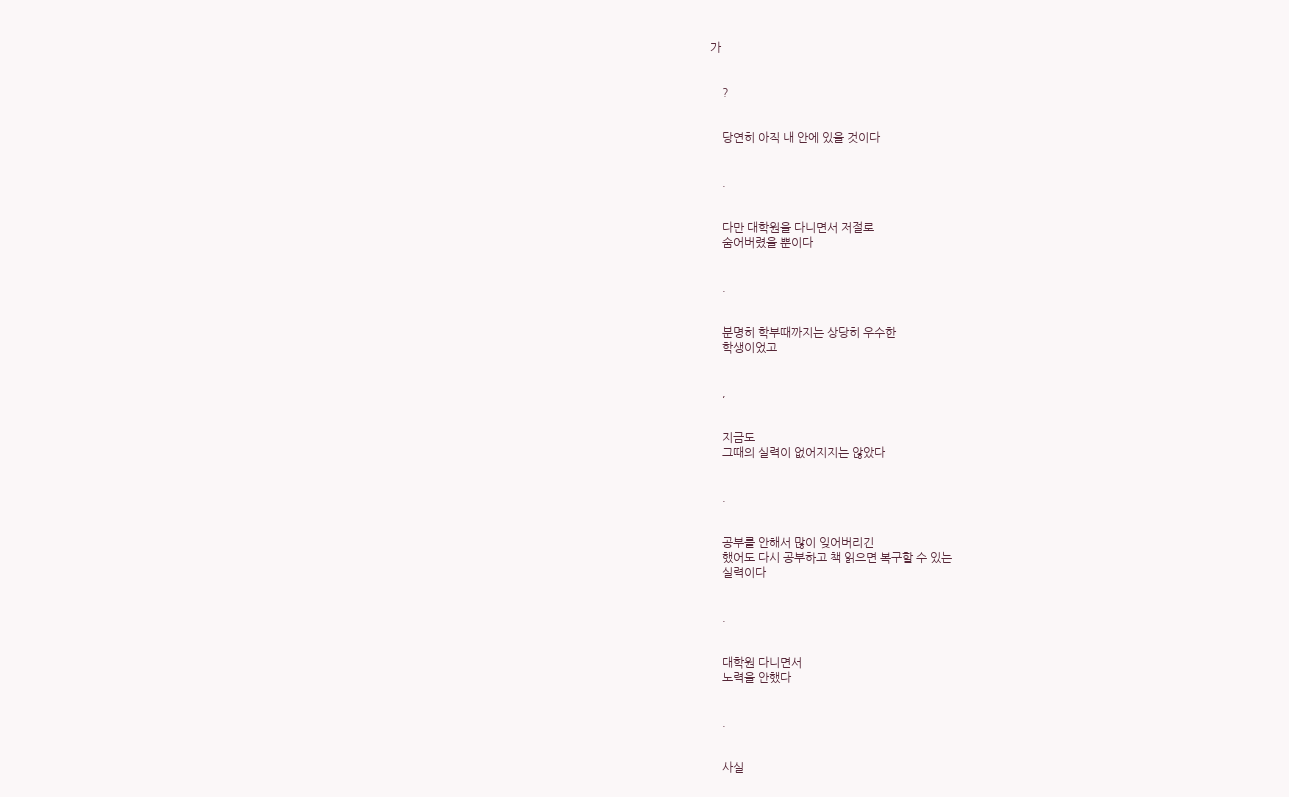가


    ?


    당연히 아직 내 안에 있을 것이다


    .


    다만 대학원을 다니면서 저절로
    숨어버렸을 뿐이다


    .


    분명히 학부때까지는 상당히 우수한
    학생이었고


    ,


    지금도
    그때의 실력이 없어지지는 않았다


    .


    공부를 안해서 많이 잊어버리긴
    했어도 다시 공부하고 책 읽으면 복구할 수 있는
    실력이다


    .


    대학원 다니면서
    노력을 안했다


    .


    사실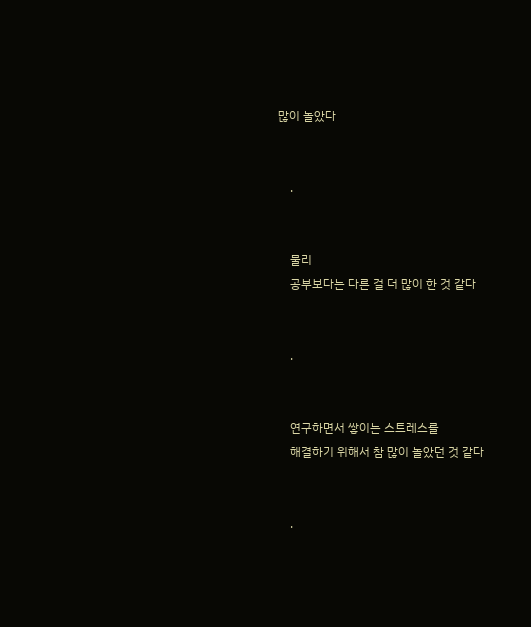많이 놀았다


    .


    물리
    공부보다는 다른 걸 더 많이 한 것 같다


    .


    연구하면서 쌓이는 스트레스를
    해결하기 위해서 참 많이 놀았던 것 같다


    .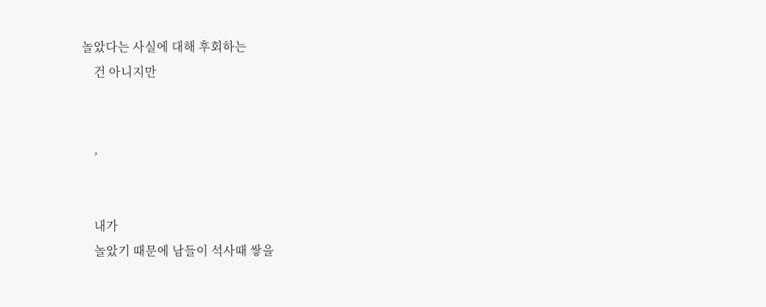놀았다는 사실에 대해 후회하는
    건 아니지만


    ,


    내가
    놀았기 때문에 남들이 석사때 쌓을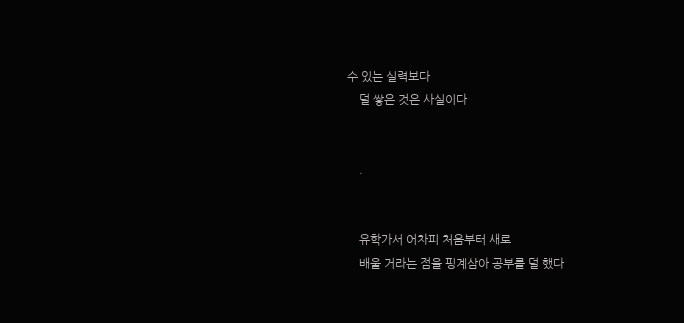수 있는 실력보다
    덜 쌓은 것은 사실이다


    .


    유학가서 어차피 처음부터 새로
    배울 거라는 점을 핑계삼아 공부를 덜 했다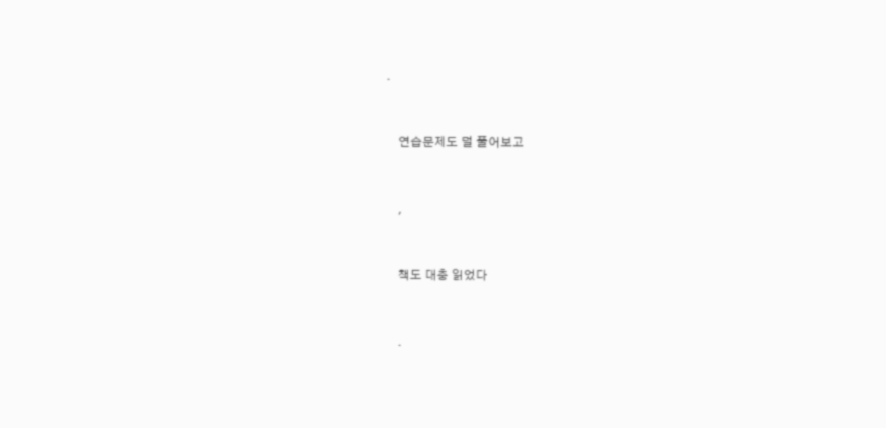.


    연습문제도 덜 풀어보고


    ,


    책도 대충 읽었다


    .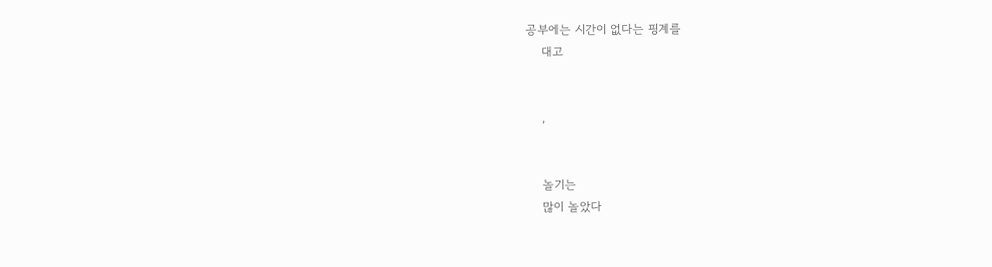공부에는 시간이 없다는 핑계를
    대고


    ,


    놀기는
    많이 놀았다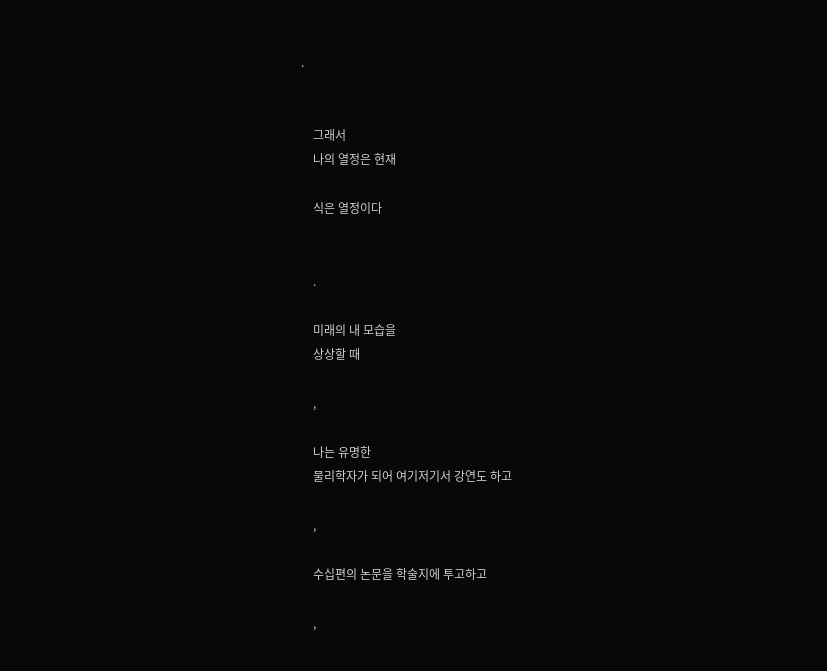.


    그래서
    나의 열정은 현재

    식은 열정이다


    .

    미래의 내 모습을
    상상할 때

    ,

    나는 유명한
    물리학자가 되어 여기저기서 강연도 하고

    ,

    수십편의 논문을 학술지에 투고하고

    ,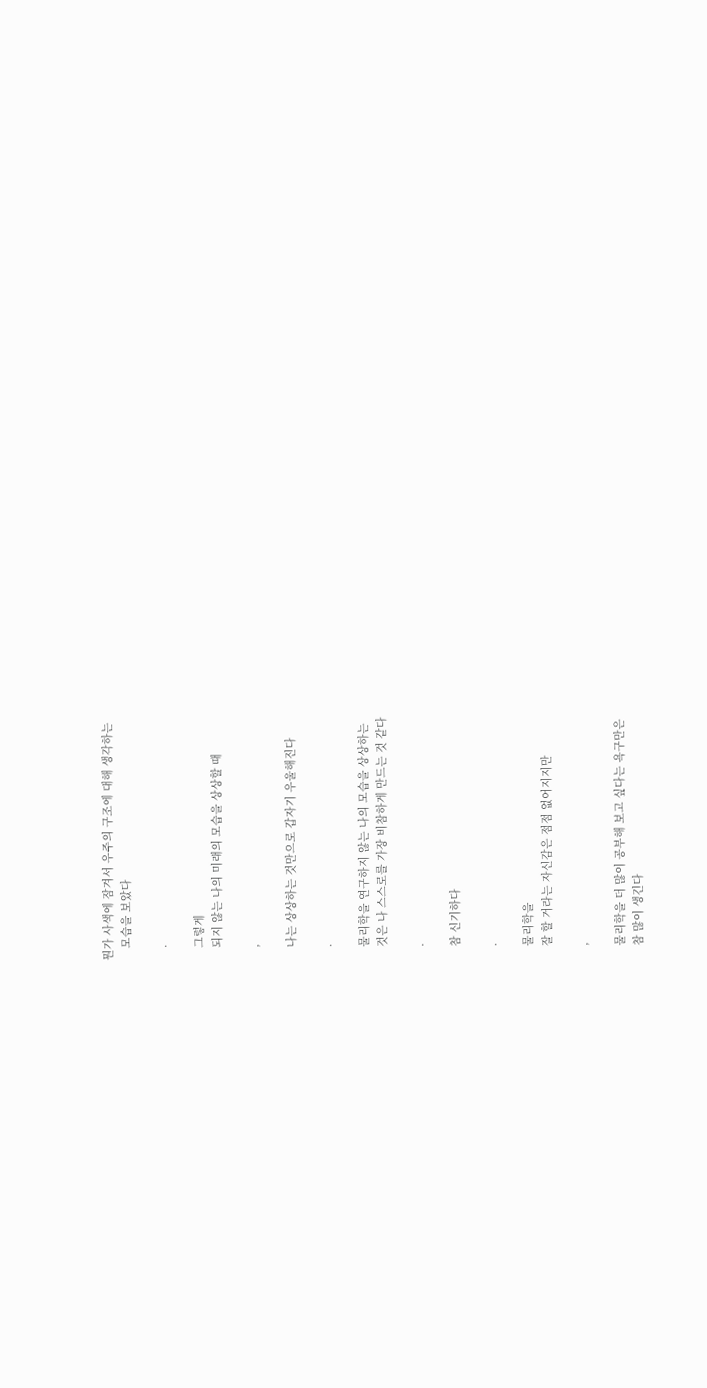뭔가 사색에 잠겨서 우주의 구조에 대해 생각하는
    모습을 보았다

    .

    그렇게
    되지 않는 나의 미래의 모습을 상상할 때

    ,

    나는 상상하는 것만으로 갑자기 우울해진다

    .

    물리학을 연구하지 않는 나의 모습을 상상하는
    것은 나 스스로를 가장 비참하게 만드는 것 같다

    .

    참 신기하다

    .

    물리학을
    잘 할 거라는 자신감은 점점 없어지지만

    ,

    물리학을 더 많이 공부해 보고 싶다는 욕구만은
    참 많이 생긴다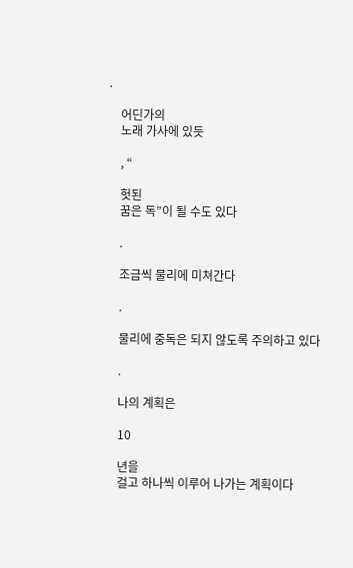.

    어딘가의
    노래 가사에 있듯

    , “

    헛된
    꿈은 독”이 될 수도 있다

    .

    조금씩 물리에 미쳐간다

    .

    물리에 중독은 되지 않도록 주의하고 있다

    .

    나의 계획은

    10

    년을
    걸고 하나씩 이루어 나가는 계획이다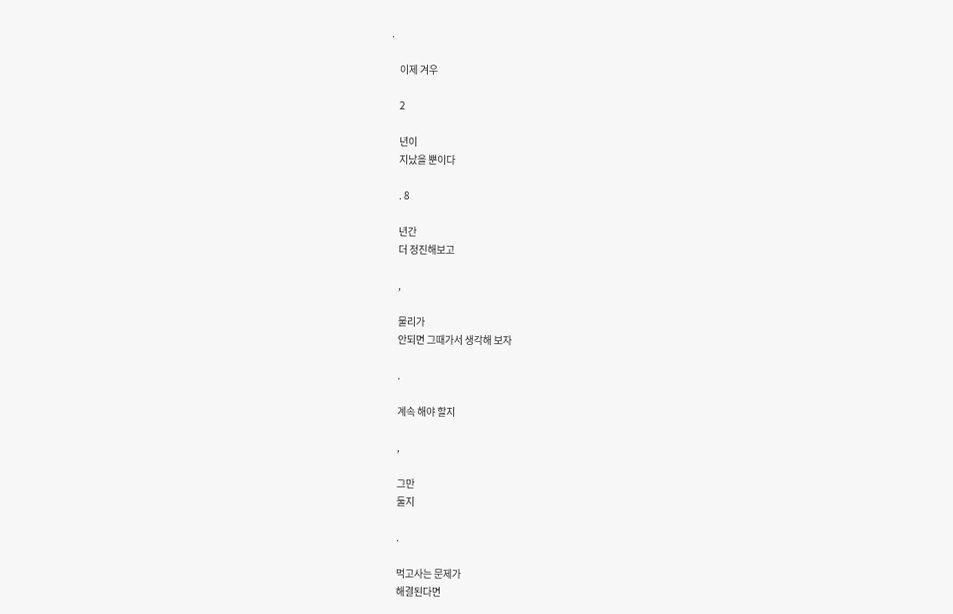.

    이제 겨우

    2

    년이
    지났을 뿐이다

    . 8

    년간
    더 정진해보고

    ,

    물리가
    안되면 그때가서 생각해 보자

    .

    계속 해야 할지

    ,

    그만
    둘지

    .

    먹고사는 문제가
    해결된다면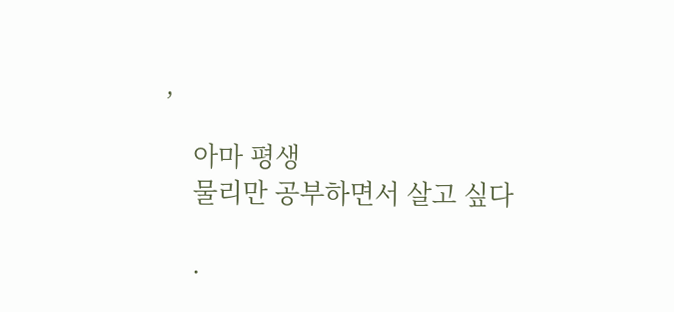,

    아마 평생
    물리만 공부하면서 살고 싶다

    .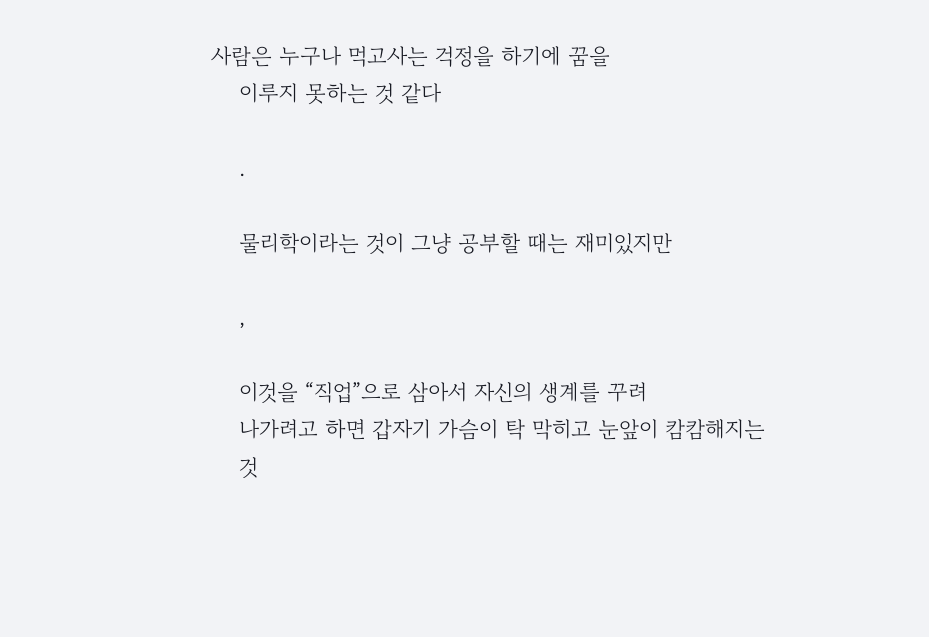사람은 누구나 먹고사는 걱정을 하기에 꿈을
    이루지 못하는 것 같다

    .

    물리학이라는 것이 그냥 공부할 때는 재미있지만

    ,

    이것을 “직업”으로 삼아서 자신의 생계를 꾸려
    나가려고 하면 갑자기 가슴이 탁 막히고 눈앞이 캄캄해지는
    것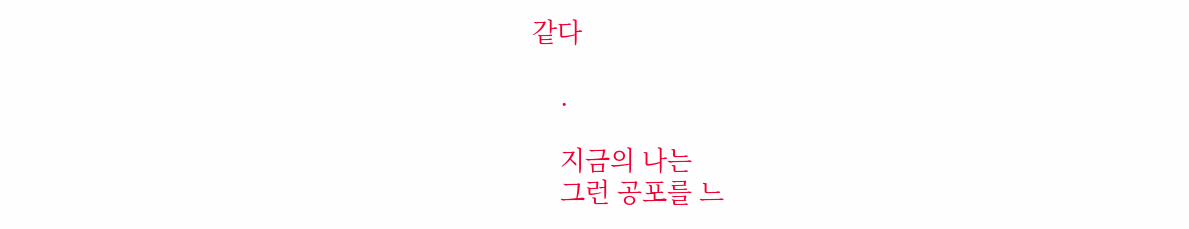같다

    .

    지금의 나는
    그런 공포를 느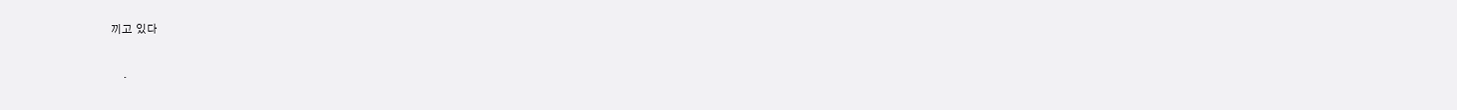끼고 있다

    .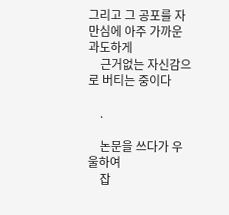그리고 그 공포를 자만심에 아주 가까운 과도하게
    근거없는 자신감으로 버티는 중이다

    .

    논문을 쓰다가 우울하여
    잡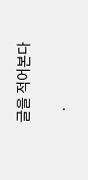글을 적어본다

    .